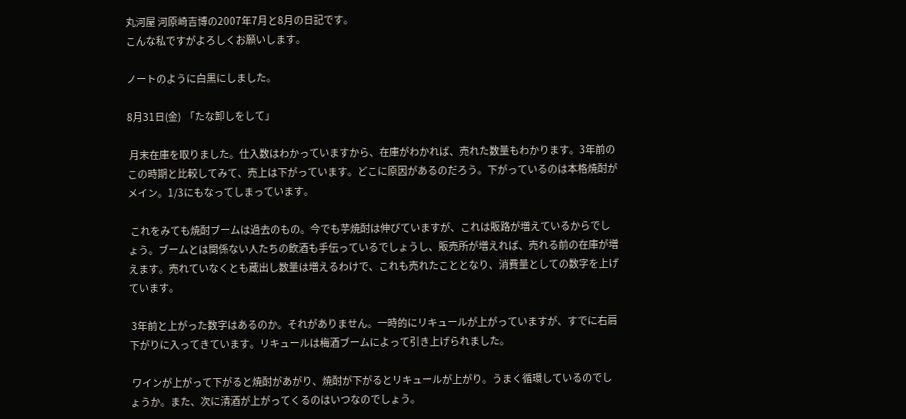丸河屋 河原崎吉博の2007年7月と8月の日記です。
こんな私ですがよろしくお願いします。

ノートのように白黒にしました。

8月31日(金)  「たな卸しをして」

 月末在庫を取りました。仕入数はわかっていますから、在庫がわかれば、売れた数量もわかります。3年前のこの時期と比較してみて、売上は下がっています。どこに原因があるのだろう。下がっているのは本格焼酎がメイン。1/3にもなってしまっています。

 これをみても焼酎ブームは過去のもの。今でも芋焼酎は伸びていますが、これは販路が増えているからでしょう。ブームとは関係ない人たちの飲酒も手伝っているでしょうし、販売所が増えれば、売れる前の在庫が増えます。売れていなくとも蔵出し数量は増えるわけで、これも売れたこととなり、消費量としての数字を上げています。

 3年前と上がった数字はあるのか。それがありません。一時的にリキュールが上がっていますが、すでに右肩下がりに入ってきています。リキュールは梅酒ブームによって引き上げられました。

 ワインが上がって下がると焼酎があがり、焼酎が下がるとリキュールが上がり。うまく循環しているのでしょうか。また、次に清酒が上がってくるのはいつなのでしょう。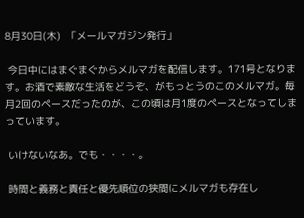8月30日(木)  「メールマガジン発行」

 今日中にはまぐまぐからメルマガを配信します。171号となります。お酒で素敵な生活をどうぞ、がもっとうのこのメルマガ。毎月2回のペースだったのが、この頃は月1度のペースとなってしまっています。

 いけないなあ。でも・・・・。

 時間と義務と責任と優先順位の狭間にメルマガも存在し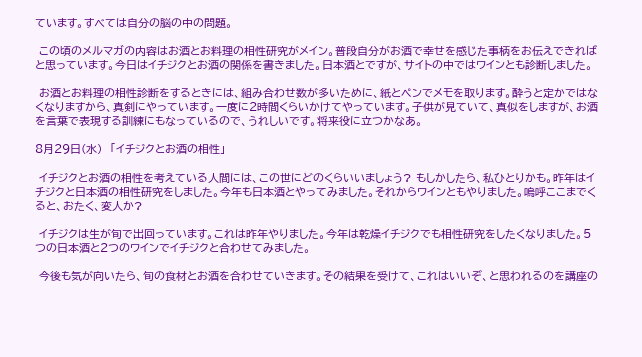ています。すべては自分の脳の中の問題。

 この頃のメルマガの内容はお酒とお料理の相性研究がメイン。普段自分がお酒で幸せを感じた事柄をお伝えできればと思っています。今日はイチジクとお酒の関係を書きました。日本酒とですが、サイトの中ではワインとも診断しました。

 お酒とお料理の相性診断をするときには、組み合わせ数が多いために、紙とペンでメモを取ります。酔うと定かではなくなりますから、真剣にやっています。一度に2時間くらいかけてやっています。子供が見ていて、真似をしますが、お酒を言葉で表現する訓練にもなっているので、うれしいです。将来役に立つかなあ。

8月29日(水)  「イチジクとお酒の相性」

 イチジクとお酒の相性を考えている人間には、この世にどのくらいいましょう? もしかしたら、私ひとりかも。昨年はイチジクと日本酒の相性研究をしました。今年も日本酒とやってみました。それからワインともやりました。嗚呼ここまでくると、おたく、変人か?

 イチジクは生が旬で出回っています。これは昨年やりました。今年は乾燥イチジクでも相性研究をしたくなりました。5つの日本酒と2つのワインでイチジクと合わせてみました。

 今後も気が向いたら、旬の食材とお酒を合わせていきます。その結果を受けて、これはいいぞ、と思われるのを講座の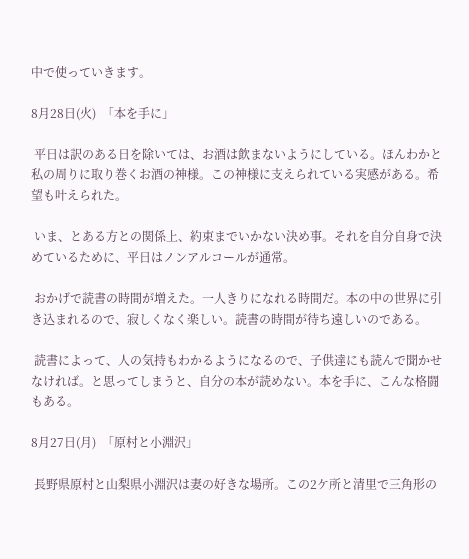中で使っていきます。

8月28日(火)  「本を手に」

 平日は訳のある日を除いては、お酒は飲まないようにしている。ほんわかと私の周りに取り巻くお酒の神様。この神様に支えられている実感がある。希望も叶えられた。

 いま、とある方との関係上、約束までいかない決め事。それを自分自身で決めているために、平日はノンアルコールが通常。

 おかげで読書の時間が増えた。一人きりになれる時間だ。本の中の世界に引き込まれるので、寂しくなく楽しい。読書の時間が待ち遠しいのである。

 読書によって、人の気持もわかるようになるので、子供達にも読んで聞かせなければ。と思ってしまうと、自分の本が読めない。本を手に、こんな格闘もある。

8月27日(月)  「原村と小淵沢」

 長野県原村と山梨県小淵沢は妻の好きな場所。この2ケ所と清里で三角形の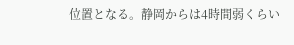位置となる。静岡からは4時間弱くらい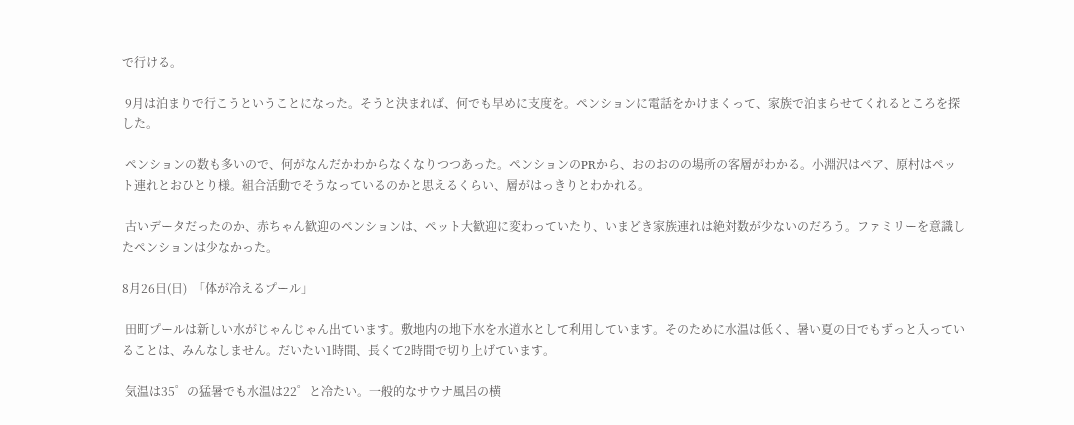で行ける。

 9月は泊まりで行こうということになった。そうと決まれば、何でも早めに支度を。ペンションに電話をかけまくって、家族で泊まらせてくれるところを探した。

 ペンションの数も多いので、何がなんだかわからなくなりつつあった。ペンションのPRから、おのおのの場所の客層がわかる。小淵沢はペア、原村はペット連れとおひとり様。組合活動でそうなっているのかと思えるくらい、層がはっきりとわかれる。

 古いデータだったのか、赤ちゃん歓迎のペンションは、ペット大歓迎に変わっていたり、いまどき家族連れは絶対数が少ないのだろう。ファミリーを意識したペンションは少なかった。

8月26日(日)  「体が冷えるプール」

 田町プールは新しい水がじゃんじゃん出ています。敷地内の地下水を水道水として利用しています。そのために水温は低く、暑い夏の日でもずっと入っていることは、みんなしません。だいたい1時間、長くて2時間で切り上げています。

 気温は35゜の猛暑でも水温は22゜と冷たい。一般的なサウナ風呂の横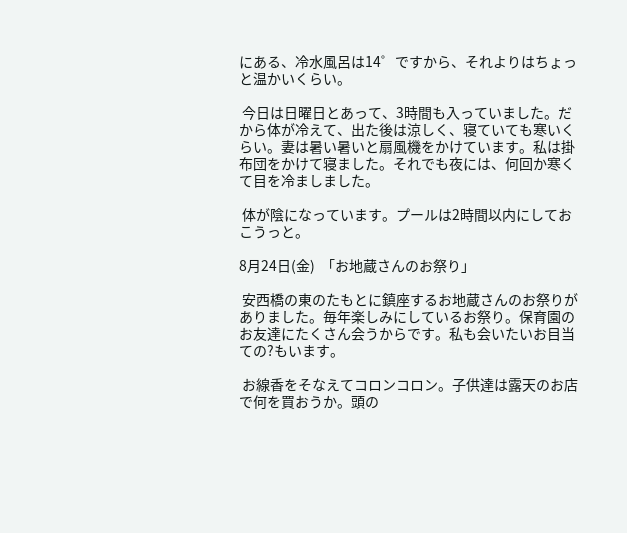にある、冷水風呂は14゜ですから、それよりはちょっと温かいくらい。

 今日は日曜日とあって、3時間も入っていました。だから体が冷えて、出た後は涼しく、寝ていても寒いくらい。妻は暑い暑いと扇風機をかけています。私は掛布団をかけて寝ました。それでも夜には、何回か寒くて目を冷ましました。

 体が陰になっています。プールは2時間以内にしておこうっと。

8月24日(金)  「お地蔵さんのお祭り」

 安西橋の東のたもとに鎮座するお地蔵さんのお祭りがありました。毎年楽しみにしているお祭り。保育園のお友達にたくさん会うからです。私も会いたいお目当ての?もいます。

 お線香をそなえてコロンコロン。子供達は露天のお店で何を買おうか。頭の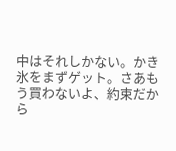中はそれしかない。かき氷をまずゲット。さあもう買わないよ、約束だから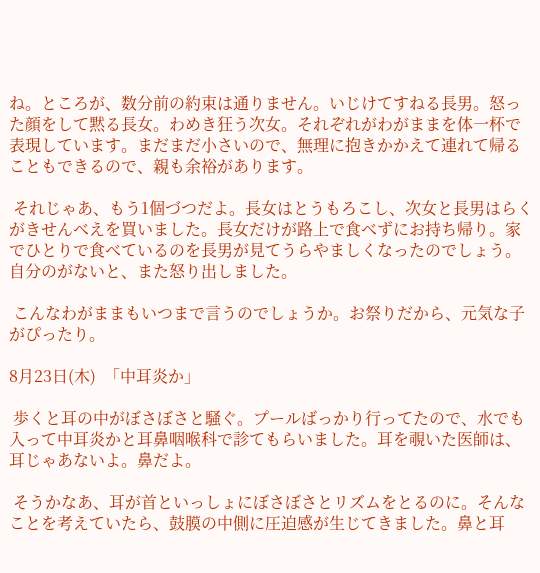ね。ところが、数分前の約束は通りません。いじけてすねる長男。怒った顔をして黙る長女。わめき狂う次女。それぞれがわがままを体一杯で表現しています。まだまだ小さいので、無理に抱きかかえて連れて帰ることもできるので、親も余裕があります。

 それじゃあ、もう1個づつだよ。長女はとうもろこし、次女と長男はらくがきせんべえを買いました。長女だけが路上で食べずにお持ち帰り。家でひとりで食べているのを長男が見てうらやましくなったのでしょう。自分のがないと、また怒り出しました。

 こんなわがままもいつまで言うのでしょうか。お祭りだから、元気な子がぴったり。

8月23日(木)  「中耳炎か」

 歩くと耳の中がぼさぼさと騒ぐ。プールばっかり行ってたので、水でも入って中耳炎かと耳鼻咽喉科で診てもらいました。耳を覗いた医師は、耳じゃあないよ。鼻だよ。

 そうかなあ、耳が首といっしょにぼさぼさとリズムをとるのに。そんなことを考えていたら、鼓膜の中側に圧迫感が生じてきました。鼻と耳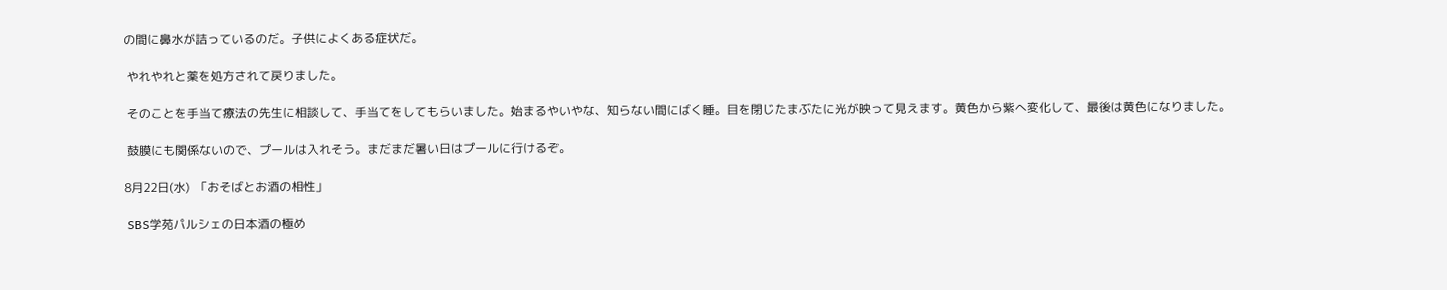の間に鼻水が詰っているのだ。子供によくある症状だ。

 やれやれと薬を処方されて戻りました。

 そのことを手当て療法の先生に相談して、手当てをしてもらいました。始まるやいやな、知らない間にばく睡。目を閉じたまぶたに光が映って見えます。黄色から紫へ変化して、最後は黄色になりました。

 鼓膜にも関係ないので、プールは入れそう。まだまだ暑い日はプールに行けるぞ。

8月22日(水)  「おそばとお酒の相性」

 SBS学苑パルシェの日本酒の極め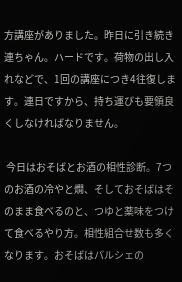方講座がありました。昨日に引き続き連ちゃん。ハードです。荷物の出し入れなどで、1回の講座につき4往復します。連日ですから、持ち運びも要領良くしなければなりません。

 今日はおそばとお酒の相性診断。7つのお酒の冷やと燗、そしておそばはそのまま食べるのと、つゆと薬味をつけて食べるやり方。相性組合せ数も多くなります。おそばはパルシェの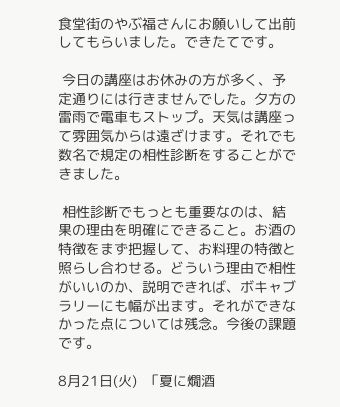食堂街のやぶ福さんにお願いして出前してもらいました。できたてです。

 今日の講座はお休みの方が多く、予定通りには行きませんでした。夕方の雷雨で電車もストップ。天気は講座って雰囲気からは遠ざけます。それでも数名で規定の相性診断をすることができました。

 相性診断でもっとも重要なのは、結果の理由を明確にできること。お酒の特徴をまず把握して、お料理の特徴と照らし合わせる。どういう理由で相性がいいのか、説明できれば、ボキャブラリーにも幅が出ます。それができなかった点については残念。今後の課題です。

8月21日(火)  「夏に燗酒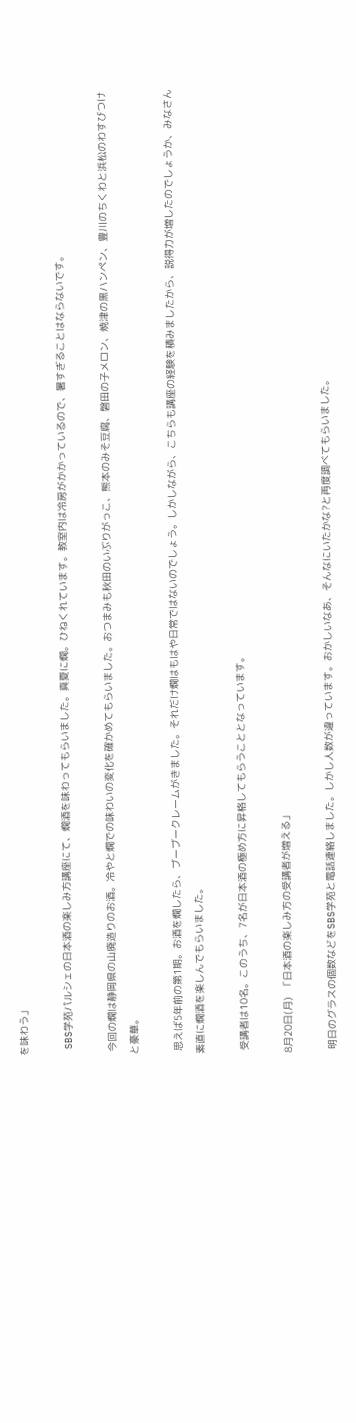を味わう」

 SBS学苑パルシェの日本酒の楽しみ方講座にて、燗酒を味わってもらいました。真夏に燗。ひねくれています。教室内は冷房がかかっているので、暑すぎることはならないです。

 今回の燗は静岡県の山廃造りのお酒。冷やと燗での味わいの変化を確かめてもらいました。おつまみも秋田のいぶりがっこ、熊本のみそ豆腐、磐田の子メロン、焼津の黒ハンペン、豊川のちくわと浜松のわすびつけと豪華。

 思えば5年前の第1期。お酒を燗したら、ブーブークレームがきました。それだけ燗はもはや日常ではないのでしょう。しかしながら、こちらも講座の経験を積みましたから、説得力が増したのでしょうか、みなさん素直に燗酒を楽しんでもらいました。

 受講者は10名。このうち、7名が日本酒の極め方に昇格してもらうこととなっています。

8月20日(月)  「日本酒の楽しみ方の受講者が増える」

 明日のグラスの個数などをSBS学苑と電話連絡しました。しかし人数が違っています。おかしいなあ、そんなにいたかな?と再度調べてもらいました。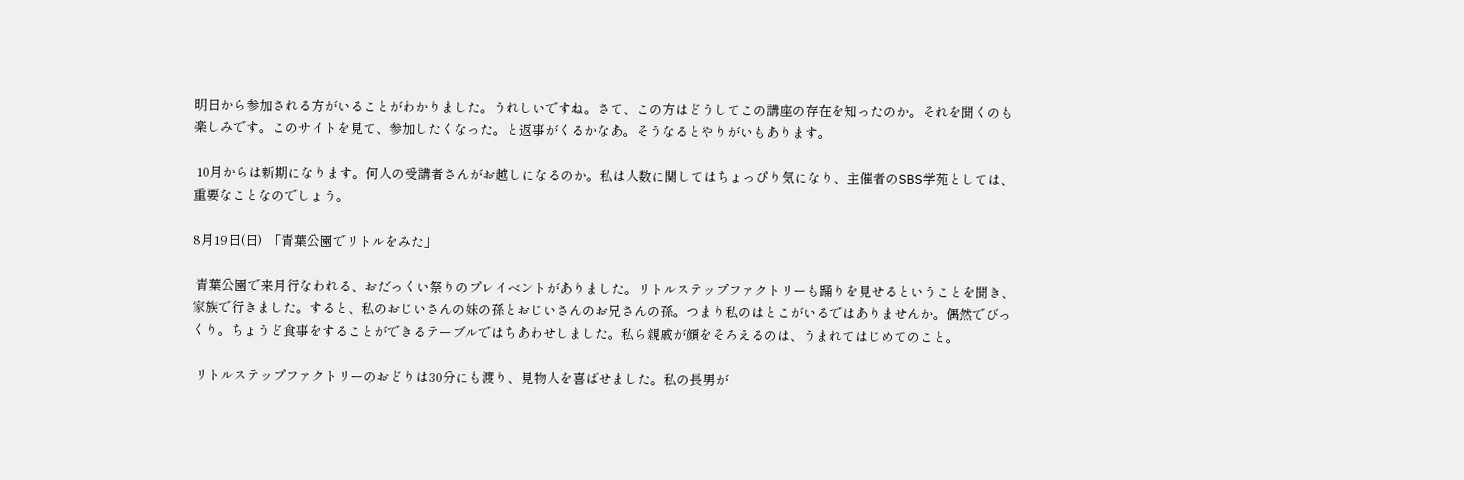明日から参加される方がいることがわかりました。うれしいですね。さて、この方はどうしてこの講座の存在を知ったのか。それを聞くのも楽しみです。このサイトを見て、参加したくなった。と返事がくるかなあ。そうなるとやりがいもあります。

 10月からは新期になります。何人の受講者さんがお越しになるのか。私は人数に関してはちょっぴり気になり、主催者のSBS学苑としては、重要なことなのでしょう。

8月19日(日)  「青葉公園でリトルをみた」

 青葉公園で来月行なわれる、おだっくい祭りのプレイベントがありました。リトルステップファクトリーも踊りを見せるということを聞き、家族で行きました。すると、私のおじいさんの妹の孫とおじいさんのお兄さんの孫。つまり私のはとこがいるではありませんか。偶然でびっくり。ちょうど食事をすることができるテーブルではちあわせしました。私ら親戚が顔をそろえるのは、うまれてはじめてのこと。

 リトルステップファクトリーのおどりは30分にも渡り、見物人を喜ばせました。私の長男が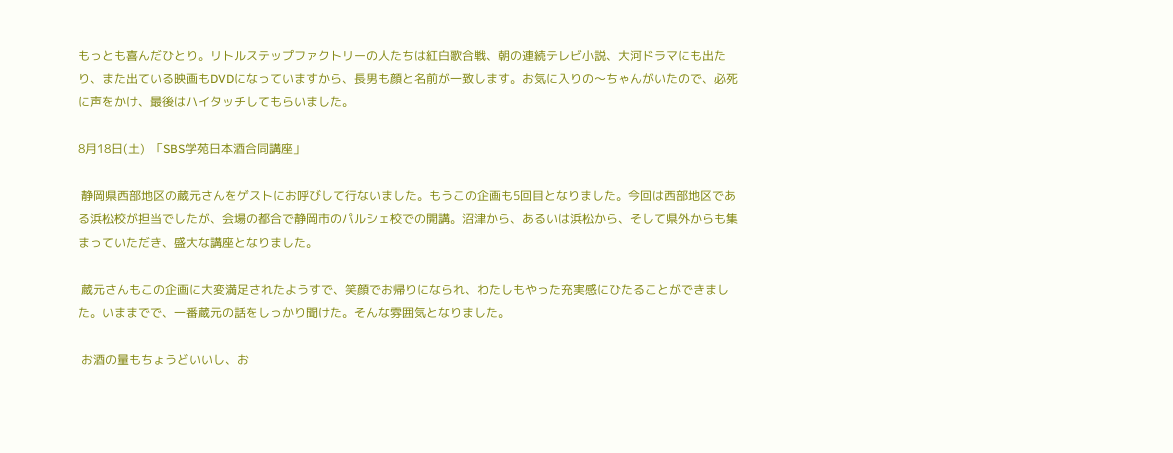もっとも喜んだひとり。リトルステップファクトリーの人たちは紅白歌合戦、朝の連続テレビ小説、大河ドラマにも出たり、また出ている映画もDVDになっていますから、長男も顔と名前が一致します。お気に入りの〜ちゃんがいたので、必死に声をかけ、最後はハイタッチしてもらいました。

8月18日(土)  「SBS学苑日本酒合同講座」

 静岡県西部地区の蔵元さんをゲストにお呼びして行ないました。もうこの企画も5回目となりました。今回は西部地区である浜松校が担当でしたが、会場の都合で静岡市のパルシェ校での開講。沼津から、あるいは浜松から、そして県外からも集まっていただき、盛大な講座となりました。

 蔵元さんもこの企画に大変満足されたようすで、笑顔でお帰りになられ、わたしもやった充実感にひたることができました。いままでで、一番蔵元の話をしっかり聞けた。そんな雰囲気となりました。

 お酒の量もちょうどいいし、お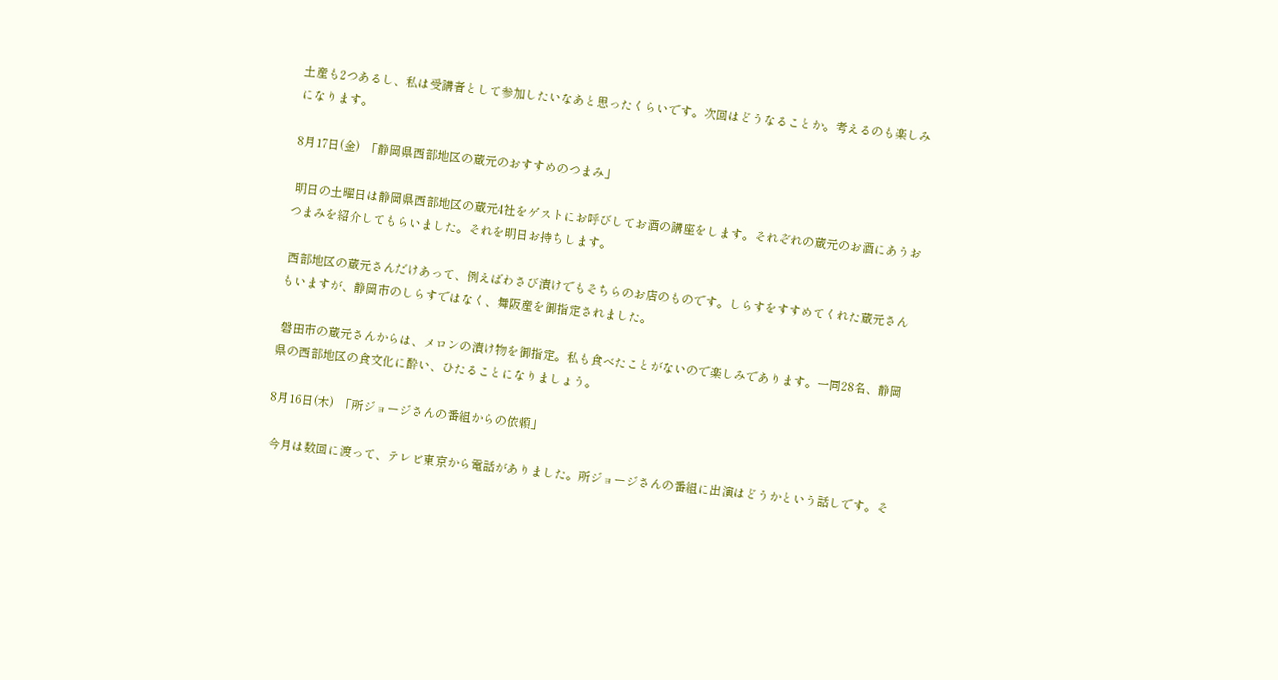土産も2つあるし、私は受講者として参加したいなあと思ったくらいです。次回はどうなることか。考えるのも楽しみになります。

8月17日(金)  「静岡県西部地区の蔵元のおすすめのつまみ」

 明日の土曜日は静岡県西部地区の蔵元4社をゲストにお呼びしてお酒の講座をします。それぞれの蔵元のお酒にあうおつまみを紹介してもらいました。それを明日お持ちします。

 西部地区の蔵元さんだけあって、例えばわさび漬けでもそちらのお店のものです。しらすをすすめてくれた蔵元さんもいますが、静岡市のしらすではなく、舞阪産を御指定されました。

 磐田市の蔵元さんからは、メロンの漬け物を御指定。私も食べたことがないので楽しみであります。一同28名、静岡県の西部地区の食文化に酔い、ひたることになりましょう。

8月16日(木)  「所ジョージさんの番組からの依頼」

 今月は数回に渡って、テレビ東京から電話がありました。所ジョージさんの番組に出演はどうかという話しです。そ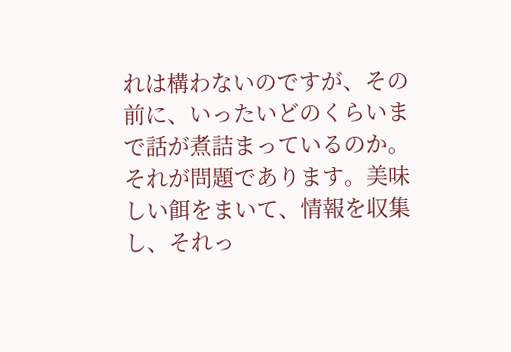れは構わないのですが、その前に、いったいどのくらいまで話が煮詰まっているのか。それが問題であります。美味しい餌をまいて、情報を収集し、それっ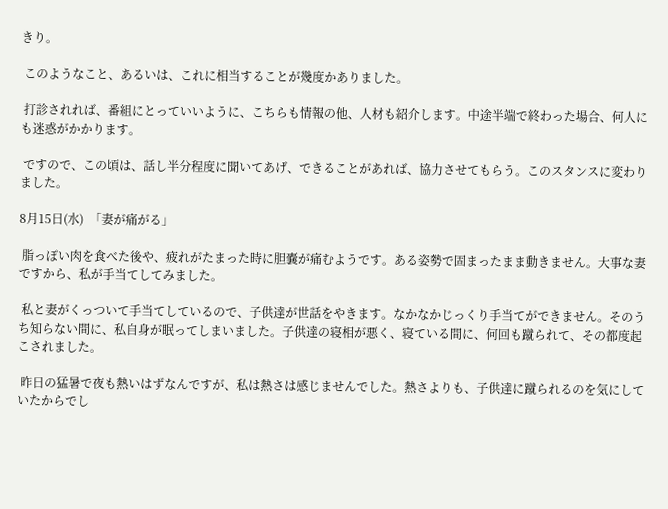きり。

 このようなこと、あるいは、これに相当することが幾度かありました。

 打診されれば、番組にとっていいように、こちらも情報の他、人材も紹介します。中途半端で終わった場合、何人にも迷惑がかかります。

 ですので、この頃は、話し半分程度に聞いてあげ、できることがあれば、協力させてもらう。このスタンスに変わりました。

8月15日(水)  「妻が痛がる」

 脂っぽい肉を食べた後や、疲れがたまった時に胆嚢が痛むようです。ある姿勢で固まったまま動きません。大事な妻ですから、私が手当てしてみました。

 私と妻がくっついて手当てしているので、子供達が世話をやきます。なかなかじっくり手当てができません。そのうち知らない間に、私自身が眠ってしまいました。子供達の寝相が悪く、寝ている間に、何回も蹴られて、その都度起こされました。

 昨日の猛暑で夜も熱いはずなんですが、私は熱さは感じませんでした。熱さよりも、子供達に蹴られるのを気にしていたからでし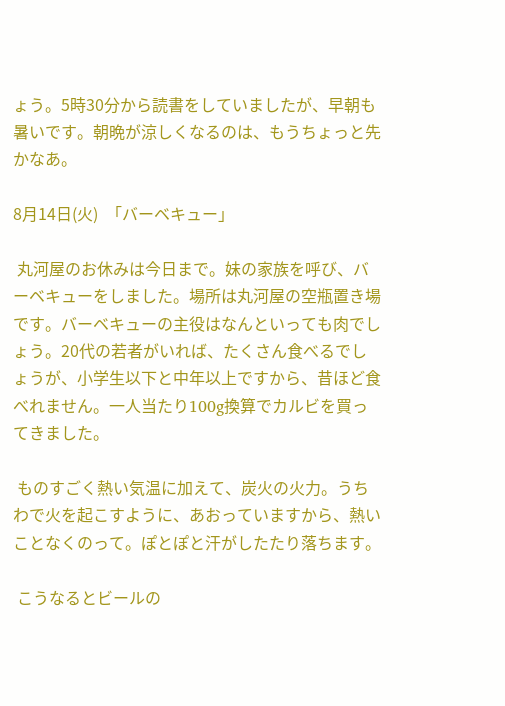ょう。5時30分から読書をしていましたが、早朝も暑いです。朝晩が涼しくなるのは、もうちょっと先かなあ。

8月14日(火)  「バーベキュー」

 丸河屋のお休みは今日まで。妹の家族を呼び、バーベキューをしました。場所は丸河屋の空瓶置き場です。バーベキューの主役はなんといっても肉でしょう。20代の若者がいれば、たくさん食べるでしょうが、小学生以下と中年以上ですから、昔ほど食べれません。一人当たり100g換算でカルビを買ってきました。

 ものすごく熱い気温に加えて、炭火の火力。うちわで火を起こすように、あおっていますから、熱いことなくのって。ぽとぽと汗がしたたり落ちます。

 こうなるとビールの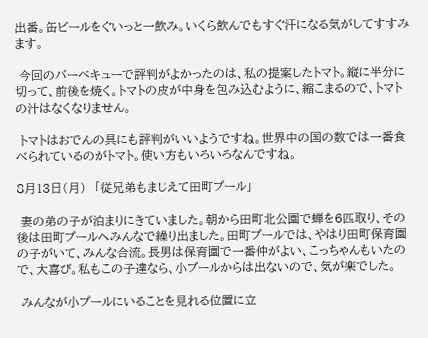出番。缶ビールをぐいっと一飲み。いくら飲んでもすぐ汗になる気がしてすすみます。

 今回のバーベキューで評判がよかったのは、私の提案したトマト。縦に半分に切って、前後を焼く。トマトの皮が中身を包み込むように、縮こまるので、トマトの汁はなくなりません。

 トマトはおでんの具にも評判がいいようですね。世界中の国の数では一番食べられているのがトマト。使い方もいろいろなんですね。

8月13日(月)  「従兄弟もまじえて田町プール」

 妻の弟の子が泊まりにきていました。朝から田町北公園で蝉を6匹取り、その後は田町プールへみんなで繰り出ました。田町プールでは、やはり田町保育園の子がいて、みんな合流。長男は保育園で一番仲がよい、こっちゃんもいたので、大喜び。私もこの子達なら、小プールからは出ないので、気が楽でした。

 みんなが小プールにいることを見れる位置に立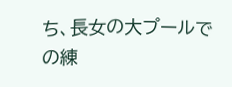ち、長女の大プールでの練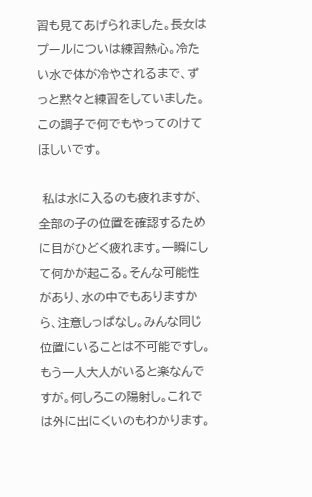習も見てあげられました。長女はプールについは練習熱心。冷たい水で体が冷やされるまで、ずっと黙々と練習をしていました。この調子で何でもやってのけてほしいです。

 私は水に入るのも疲れますが、全部の子の位置を確認するために目がひどく疲れます。一瞬にして何かが起こる。そんな可能性があり、水の中でもありますから、注意しっぱなし。みんな同じ位置にいることは不可能ですし。もう一人大人がいると楽なんですが。何しろこの陽射し。これでは外に出にくいのもわかります。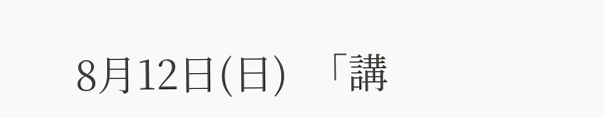8月12日(日)  「講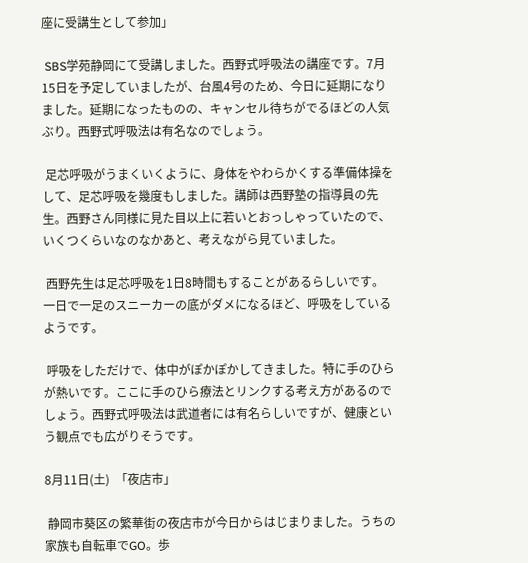座に受講生として参加」

 SBS学苑静岡にて受講しました。西野式呼吸法の講座です。7月15日を予定していましたが、台風4号のため、今日に延期になりました。延期になったものの、キャンセル待ちがでるほどの人気ぶり。西野式呼吸法は有名なのでしょう。

 足芯呼吸がうまくいくように、身体をやわらかくする準備体操をして、足芯呼吸を幾度もしました。講師は西野塾の指導員の先生。西野さん同様に見た目以上に若いとおっしゃっていたので、いくつくらいなのなかあと、考えながら見ていました。

 西野先生は足芯呼吸を1日8時間もすることがあるらしいです。一日で一足のスニーカーの底がダメになるほど、呼吸をしているようです。

 呼吸をしただけで、体中がぽかぽかしてきました。特に手のひらが熱いです。ここに手のひら療法とリンクする考え方があるのでしょう。西野式呼吸法は武道者には有名らしいですが、健康という観点でも広がりそうです。

8月11日(土)  「夜店市」

 静岡市葵区の繁華街の夜店市が今日からはじまりました。うちの家族も自転車でGO。歩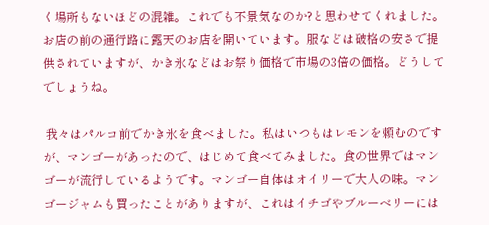く場所もないほどの混雑。これでも不景気なのか?と思わせてくれました。お店の前の通行路に露天のお店を開いています。服などは破格の安さで提供されていますが、かき氷などはお祭り価格で市場の3倍の価格。どうしてでしょうね。

 我々はパルコ前でかき氷を食べました。私はいつもはレモンを頼むのですが、マンゴーがあったので、はじめて食べてみました。食の世界ではマンゴーが流行しているようです。マンゴー自体はオイリーで大人の味。マンゴージャムも買ったことがありますが、これはイチゴやブルーベリーには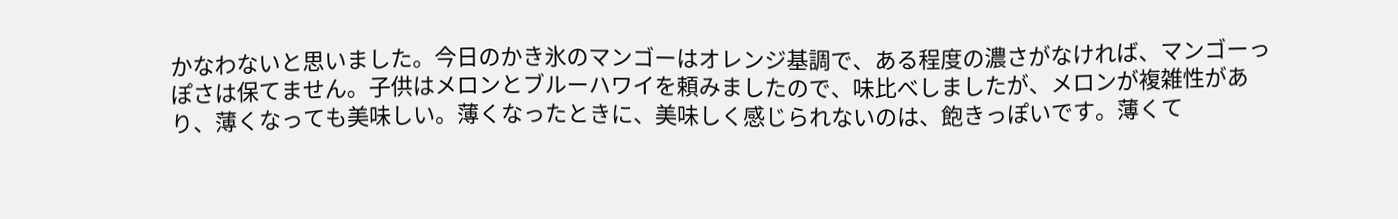かなわないと思いました。今日のかき氷のマンゴーはオレンジ基調で、ある程度の濃さがなければ、マンゴーっぽさは保てません。子供はメロンとブルーハワイを頼みましたので、味比べしましたが、メロンが複雑性があり、薄くなっても美味しい。薄くなったときに、美味しく感じられないのは、飽きっぽいです。薄くて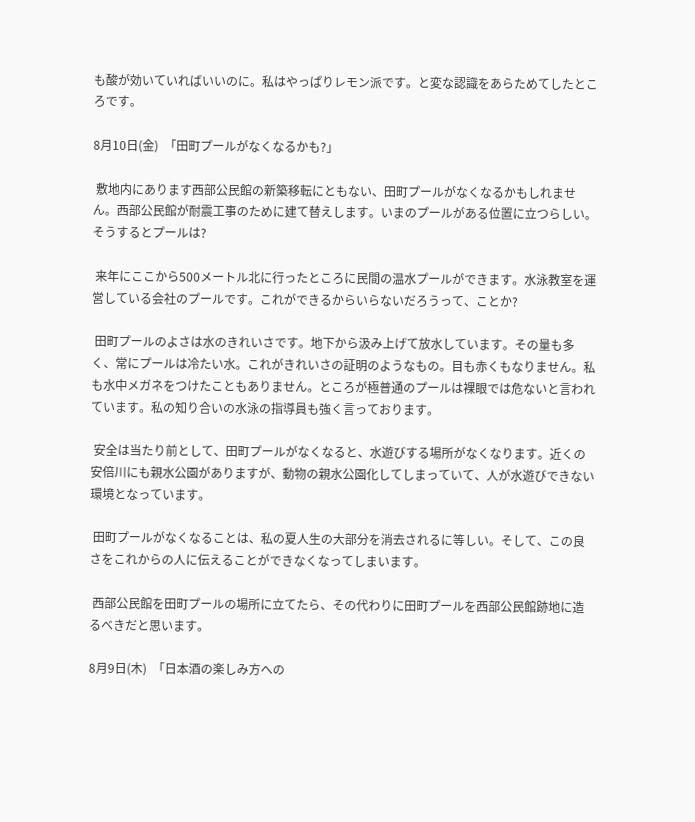も酸が効いていればいいのに。私はやっぱりレモン派です。と変な認識をあらためてしたところです。

8月10日(金)  「田町プールがなくなるかも?」

 敷地内にあります西部公民館の新築移転にともない、田町プールがなくなるかもしれません。西部公民館が耐震工事のために建て替えします。いまのプールがある位置に立つらしい。そうするとプールは?

 来年にここから500メートル北に行ったところに民間の温水プールができます。水泳教室を運営している会社のプールです。これができるからいらないだろうって、ことか?

 田町プールのよさは水のきれいさです。地下から汲み上げて放水しています。その量も多く、常にプールは冷たい水。これがきれいさの証明のようなもの。目も赤くもなりません。私も水中メガネをつけたこともありません。ところが極普通のプールは裸眼では危ないと言われています。私の知り合いの水泳の指導員も強く言っております。

 安全は当たり前として、田町プールがなくなると、水遊びする場所がなくなります。近くの安倍川にも親水公園がありますが、動物の親水公園化してしまっていて、人が水遊びできない環境となっています。

 田町プールがなくなることは、私の夏人生の大部分を消去されるに等しい。そして、この良さをこれからの人に伝えることができなくなってしまいます。

 西部公民館を田町プールの場所に立てたら、その代わりに田町プールを西部公民館跡地に造るべきだと思います。

8月9日(木)  「日本酒の楽しみ方への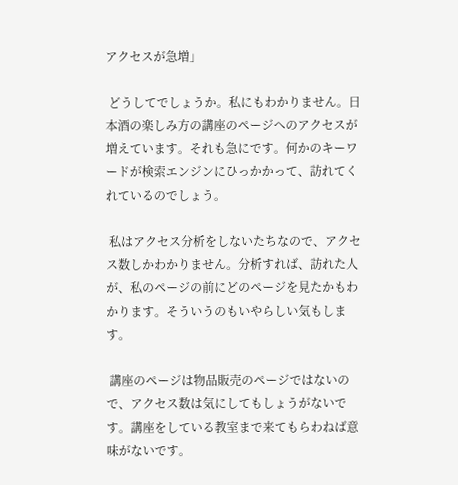アクセスが急増」

 どうしてでしょうか。私にもわかりません。日本酒の楽しみ方の講座のページへのアクセスが増えています。それも急にです。何かのキーワードが検索エンジンにひっかかって、訪れてくれているのでしょう。

 私はアクセス分析をしないたちなので、アクセス数しかわかりません。分析すれば、訪れた人が、私のページの前にどのページを見たかもわかります。そういうのもいやらしい気もします。

 講座のページは物品販売のページではないので、アクセス数は気にしてもしょうがないです。講座をしている教室まで来てもらわねば意味がないです。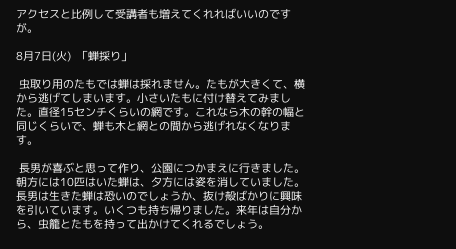アクセスと比例して受講者も増えてくれればいいのですが。

8月7日(火)  「蝉採り」

 虫取り用のたもでは蝉は採れません。たもが大きくて、横から逃げてしまいます。小さいたもに付け替えてみました。直径15センチくらいの網です。これなら木の幹の幅と同じくらいで、蝉も木と網との間から逃げれなくなります。

 長男が喜ぶと思って作り、公園につかまえに行きました。朝方には10匹はいた蝉は、夕方には姿を消していました。長男は生きた蝉は恐いのでしょうか、抜け殻ばかりに興味を引いています。いくつも持ち帰りました。来年は自分から、虫籠とたもを持って出かけてくれるでしょう。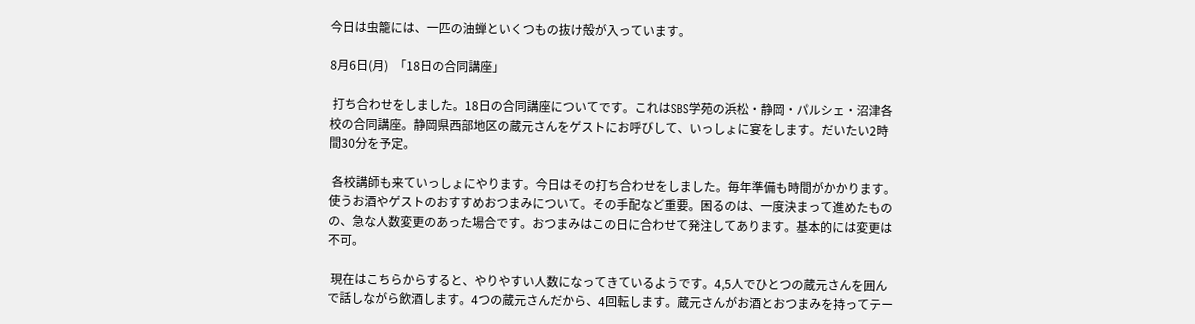今日は虫籠には、一匹の油蝉といくつもの抜け殻が入っています。

8月6日(月)  「18日の合同講座」

 打ち合わせをしました。18日の合同講座についてです。これはSBS学苑の浜松・静岡・パルシェ・沼津各校の合同講座。静岡県西部地区の蔵元さんをゲストにお呼びして、いっしょに宴をします。だいたい2時間30分を予定。

 各校講師も来ていっしょにやります。今日はその打ち合わせをしました。毎年準備も時間がかかります。使うお酒やゲストのおすすめおつまみについて。その手配など重要。困るのは、一度決まって進めたものの、急な人数変更のあった場合です。おつまみはこの日に合わせて発注してあります。基本的には変更は不可。

 現在はこちらからすると、やりやすい人数になってきているようです。4,5人でひとつの蔵元さんを囲んで話しながら飲酒します。4つの蔵元さんだから、4回転します。蔵元さんがお酒とおつまみを持ってテー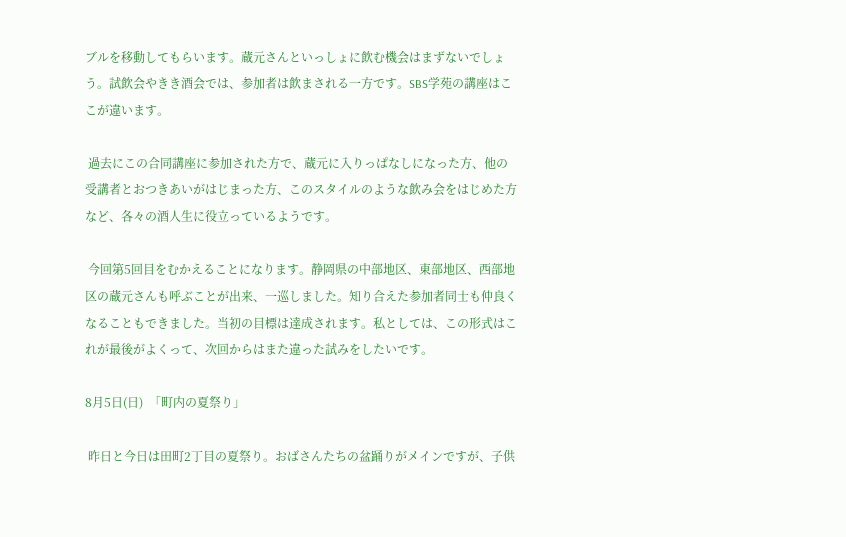ブルを移動してもらいます。蔵元さんといっしょに飲む機会はまずないでしょう。試飲会やきき酒会では、参加者は飲まされる一方です。SBS学苑の講座はここが違います。

 過去にこの合同講座に参加された方で、蔵元に入りっぱなしになった方、他の受講者とおつきあいがはじまった方、このスタイルのような飲み会をはじめた方など、各々の酒人生に役立っているようです。

 今回第5回目をむかえることになります。静岡県の中部地区、東部地区、西部地区の蔵元さんも呼ぶことが出来、一巡しました。知り合えた参加者同士も仲良くなることもできました。当初の目標は達成されます。私としては、この形式はこれが最後がよくって、次回からはまた違った試みをしたいです。

8月5日(日)  「町内の夏祭り」

 昨日と今日は田町2丁目の夏祭り。おばさんたちの盆踊りがメインですが、子供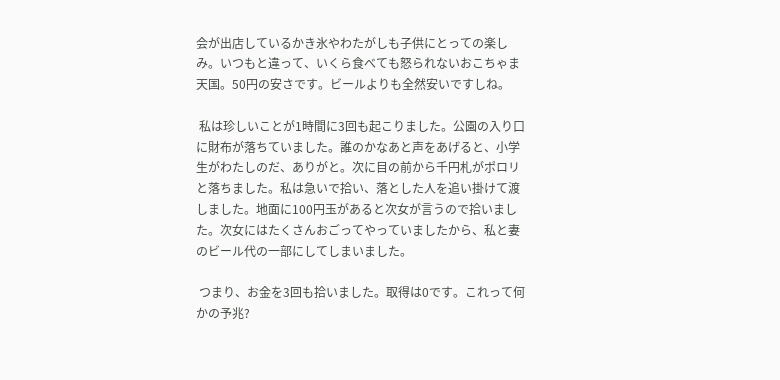会が出店しているかき氷やわたがしも子供にとっての楽しみ。いつもと違って、いくら食べても怒られないおこちゃま天国。50円の安さです。ビールよりも全然安いですしね。

 私は珍しいことが1時間に3回も起こりました。公園の入り口に財布が落ちていました。誰のかなあと声をあげると、小学生がわたしのだ、ありがと。次に目の前から千円札がポロリと落ちました。私は急いで拾い、落とした人を追い掛けて渡しました。地面に100円玉があると次女が言うので拾いました。次女にはたくさんおごってやっていましたから、私と妻のビール代の一部にしてしまいました。

 つまり、お金を3回も拾いました。取得は0です。これって何かの予兆?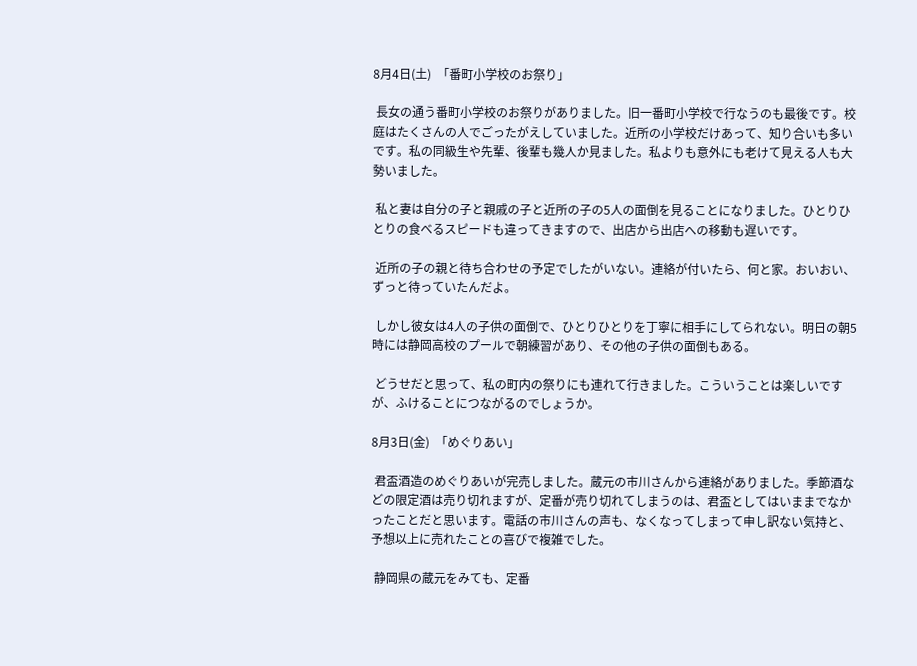8月4日(土)  「番町小学校のお祭り」

 長女の通う番町小学校のお祭りがありました。旧一番町小学校で行なうのも最後です。校庭はたくさんの人でごったがえしていました。近所の小学校だけあって、知り合いも多いです。私の同級生や先輩、後輩も幾人か見ました。私よりも意外にも老けて見える人も大勢いました。

 私と妻は自分の子と親戚の子と近所の子の5人の面倒を見ることになりました。ひとりひとりの食べるスピードも違ってきますので、出店から出店への移動も遅いです。

 近所の子の親と待ち合わせの予定でしたがいない。連絡が付いたら、何と家。おいおい、ずっと待っていたんだよ。

 しかし彼女は4人の子供の面倒で、ひとりひとりを丁寧に相手にしてられない。明日の朝5時には静岡高校のプールで朝練習があり、その他の子供の面倒もある。

 どうせだと思って、私の町内の祭りにも連れて行きました。こういうことは楽しいですが、ふけることにつながるのでしょうか。

8月3日(金)  「めぐりあい」

 君盃酒造のめぐりあいが完売しました。蔵元の市川さんから連絡がありました。季節酒などの限定酒は売り切れますが、定番が売り切れてしまうのは、君盃としてはいままでなかったことだと思います。電話の市川さんの声も、なくなってしまって申し訳ない気持と、予想以上に売れたことの喜びで複雑でした。

 静岡県の蔵元をみても、定番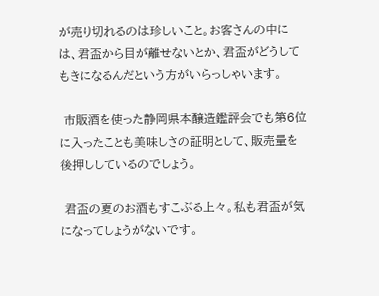が売り切れるのは珍しいこと。お客さんの中には、君盃から目が離せないとか、君盃がどうしてもきになるんだという方がいらっしゃいます。

 市販酒を使った静岡県本醸造鑑評会でも第6位に入ったことも美味しさの証明として、販売量を後押ししているのでしょう。

 君盃の夏のお酒もすこぶる上々。私も君盃が気になってしょうがないです。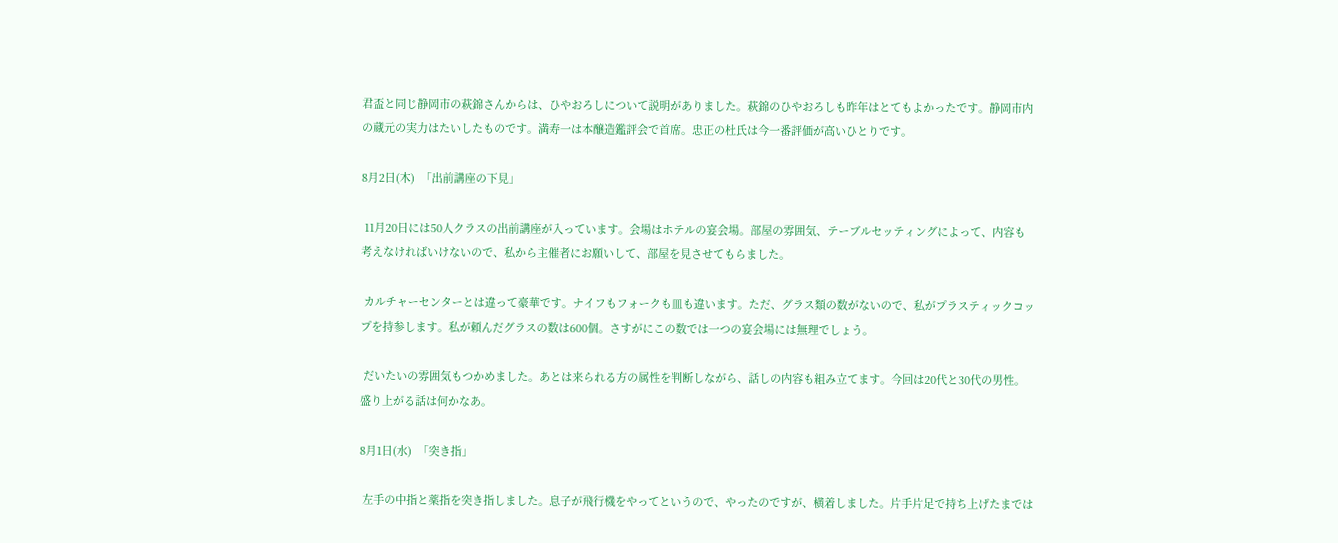君盃と同じ静岡市の萩錦さんからは、ひやおろしについて説明がありました。萩錦のひやおろしも昨年はとてもよかったです。静岡市内の蔵元の実力はたいしたものです。満寿一は本醸造鑑評会で首席。忠正の杜氏は今一番評価が高いひとりです。

8月2日(木)  「出前講座の下見」

 11月20日には50人クラスの出前講座が入っています。会場はホテルの宴会場。部屋の雰囲気、テーブルセッティングによって、内容も考えなければいけないので、私から主催者にお願いして、部屋を見させてもらました。

 カルチャーセンターとは違って豪華です。ナイフもフォークも皿も違います。ただ、グラス類の数がないので、私がプラスティックコップを持参します。私が頼んだグラスの数は600個。さすがにこの数では一つの宴会場には無理でしょう。

 だいたいの雰囲気もつかめました。あとは来られる方の属性を判断しながら、話しの内容も組み立てます。今回は20代と30代の男性。盛り上がる話は何かなあ。

8月1日(水)  「突き指」

 左手の中指と薬指を突き指しました。息子が飛行機をやってというので、やったのですが、横着しました。片手片足で持ち上げたまでは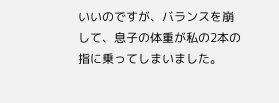いいのですが、バランスを崩して、息子の体重が私の2本の指に乗ってしまいました。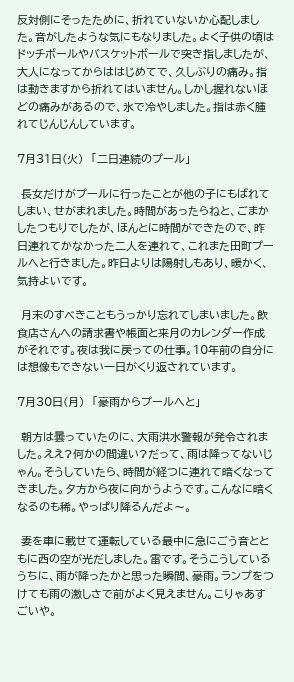反対側にそったために、折れていないか心配しました。音がしたような気にもなりました。よく子供の頃はドッチボールやバスケットボールで突き指しましたが、大人になってからははじめてで、久しぶりの痛み。指は動きますから折れてはいません。しかし握れないほどの痛みがあるので、氷で冷やしました。指は赤く腫れてじんじんしています。

7月31日(火)  「二日連続のプール」

 長女だけがプールに行ったことが他の子にもばれてしまい、せがまれました。時間があったらねと、ごまかしたつもりでしたが、ほんとに時間ができたので、昨日連れてかなかった二人を連れて、これまた田町プールへと行きました。昨日よりは陽射しもあり、暖かく、気持よいです。

 月末のすべきこともうっかり忘れてしまいました。飲食店さんへの請求書や帳面と来月のカレンダー作成がそれです。夜は我に戻っての仕事。10年前の自分には想像もできない一日がくり返されています。

7月30日(月)  「豪雨からプールへと」

 朝方は曇っていたのに、大雨洪水警報が発令されました。ええ?何かの間違い?だって、雨は降ってないじゃん。そうしていたら、時間が経つに連れて暗くなってきました。夕方から夜に向かうようです。こんなに暗くなるのも稀。やっぱり降るんだよ〜。

 妻を車に載せて運転している最中に急にごう音とともに西の空が光だしました。雷です。そうこうしているうちに、雨が降ったかと思った瞬間、豪雨。ランプをつけても雨の激しさで前がよく見えません。こりゃあすごいや。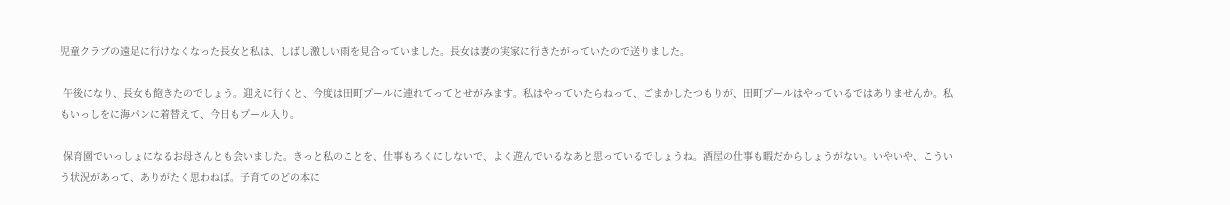児童クラブの遠足に行けなくなった長女と私は、しばし激しい雨を見合っていました。長女は妻の実家に行きたがっていたので送りました。

 午後になり、長女も飽きたのでしょう。迎えに行くと、今度は田町プールに連れてってとせがみます。私はやっていたらねって、ごまかしたつもりが、田町プールはやっているではありませんか。私もいっしをに海パンに着替えて、今日もプール入り。

 保育園でいっしょになるお母さんとも会いました。きっと私のことを、仕事もろくにしないで、よく遊んでいるなあと思っているでしょうね。酒屋の仕事も暇だからしょうがない。いやいや、こういう状況があって、ありがたく思わねば。子育てのどの本に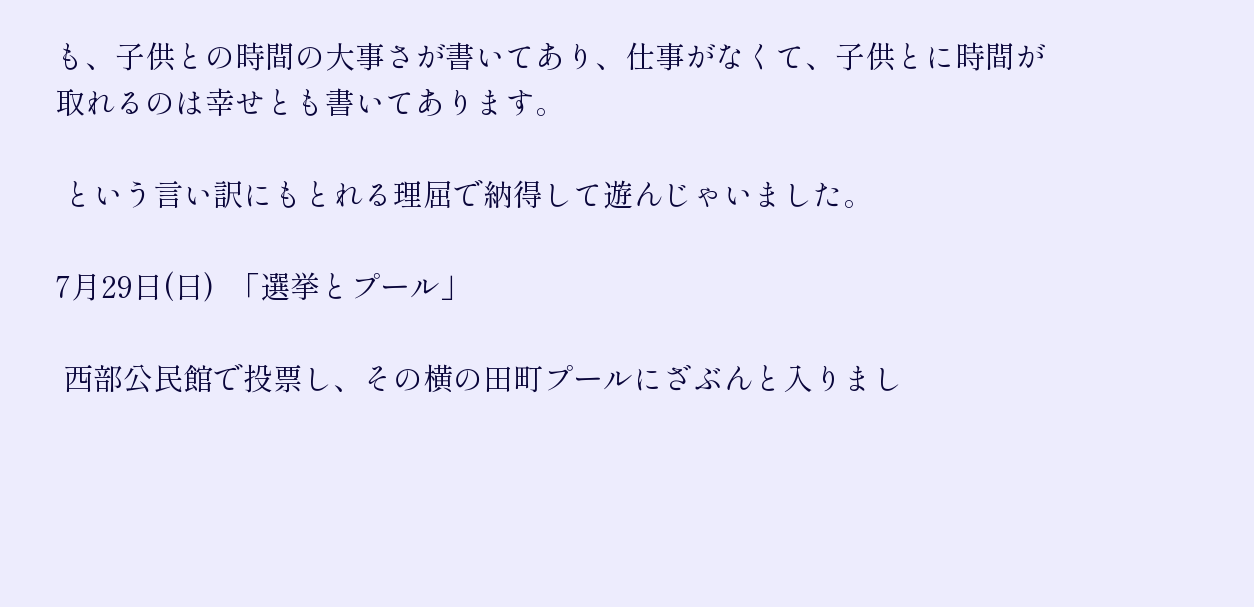も、子供との時間の大事さが書いてあり、仕事がなくて、子供とに時間が取れるのは幸せとも書いてあります。

 という言い訳にもとれる理屈で納得して遊んじゃいました。

7月29日(日)  「選挙とプール」

 西部公民館で投票し、その横の田町プールにざぶんと入りまし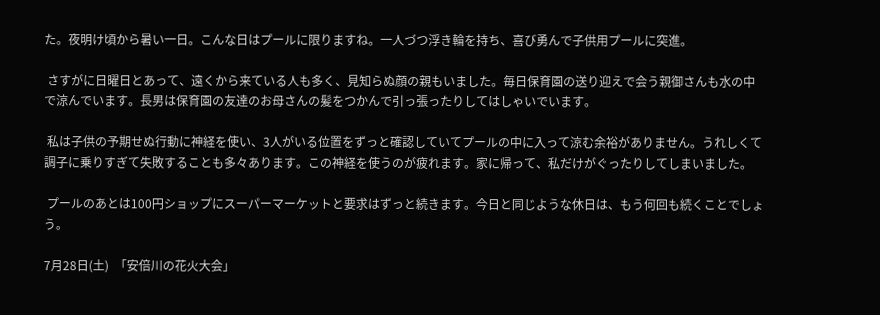た。夜明け頃から暑い一日。こんな日はプールに限りますね。一人づつ浮き輪を持ち、喜び勇んで子供用プールに突進。

 さすがに日曜日とあって、遠くから来ている人も多く、見知らぬ顔の親もいました。毎日保育園の送り迎えで会う親御さんも水の中で涼んでいます。長男は保育園の友達のお母さんの髪をつかんで引っ張ったりしてはしゃいでいます。

 私は子供の予期せぬ行動に神経を使い、3人がいる位置をずっと確認していてプールの中に入って涼む余裕がありません。うれしくて調子に乗りすぎて失敗することも多々あります。この神経を使うのが疲れます。家に帰って、私だけがぐったりしてしまいました。

 プールのあとは100円ショップにスーパーマーケットと要求はずっと続きます。今日と同じような休日は、もう何回も続くことでしょう。

7月28日(土)  「安倍川の花火大会」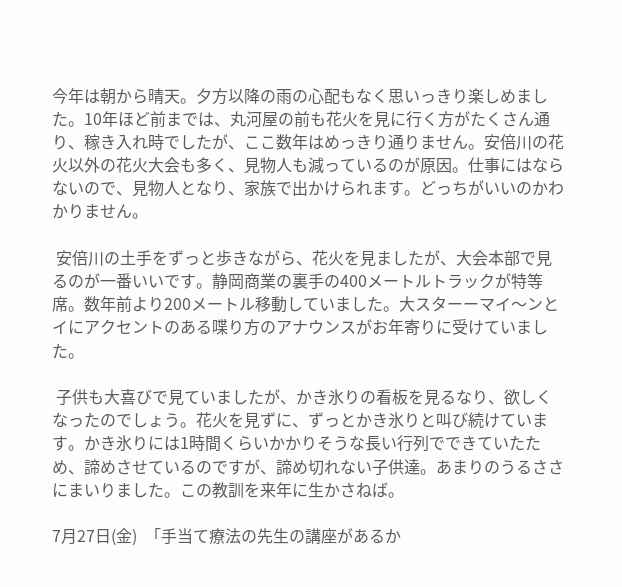今年は朝から晴天。夕方以降の雨の心配もなく思いっきり楽しめました。10年ほど前までは、丸河屋の前も花火を見に行く方がたくさん通り、稼き入れ時でしたが、ここ数年はめっきり通りません。安倍川の花火以外の花火大会も多く、見物人も減っているのが原因。仕事にはならないので、見物人となり、家族で出かけられます。どっちがいいのかわかりません。

 安倍川の土手をずっと歩きながら、花火を見ましたが、大会本部で見るのが一番いいです。静岡商業の裏手の400メートルトラックが特等席。数年前より200メートル移動していました。大スターーマイ〜ンとイにアクセントのある喋り方のアナウンスがお年寄りに受けていました。

 子供も大喜びで見ていましたが、かき氷りの看板を見るなり、欲しくなったのでしょう。花火を見ずに、ずっとかき氷りと叫び続けています。かき氷りには1時間くらいかかりそうな長い行列でできていたため、諦めさせているのですが、諦め切れない子供達。あまりのうるささにまいりました。この教訓を来年に生かさねば。

7月27日(金)  「手当て療法の先生の講座があるか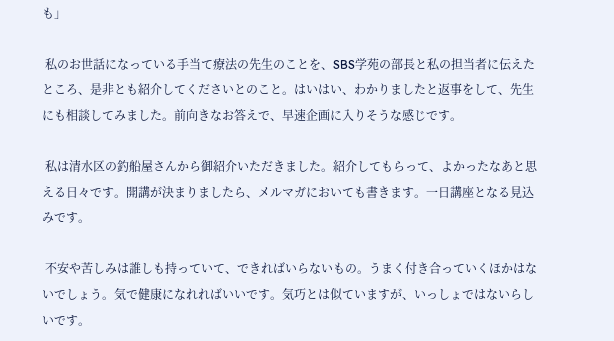も」

 私のお世話になっている手当て療法の先生のことを、SBS学苑の部長と私の担当者に伝えたところ、是非とも紹介してくださいとのこと。はいはい、わかりましたと返事をして、先生にも相談してみました。前向きなお答えで、早速企画に入りそうな感じです。

 私は清水区の釣船屋さんから御紹介いただきました。紹介してもらって、よかったなあと思える日々です。開講が決まりましたら、メルマガにおいても書きます。一日講座となる見込みです。

 不安や苦しみは誰しも持っていて、できればいらないもの。うまく付き合っていくほかはないでしょう。気で健康になれればいいです。気巧とは似ていますが、いっしょではないらしいです。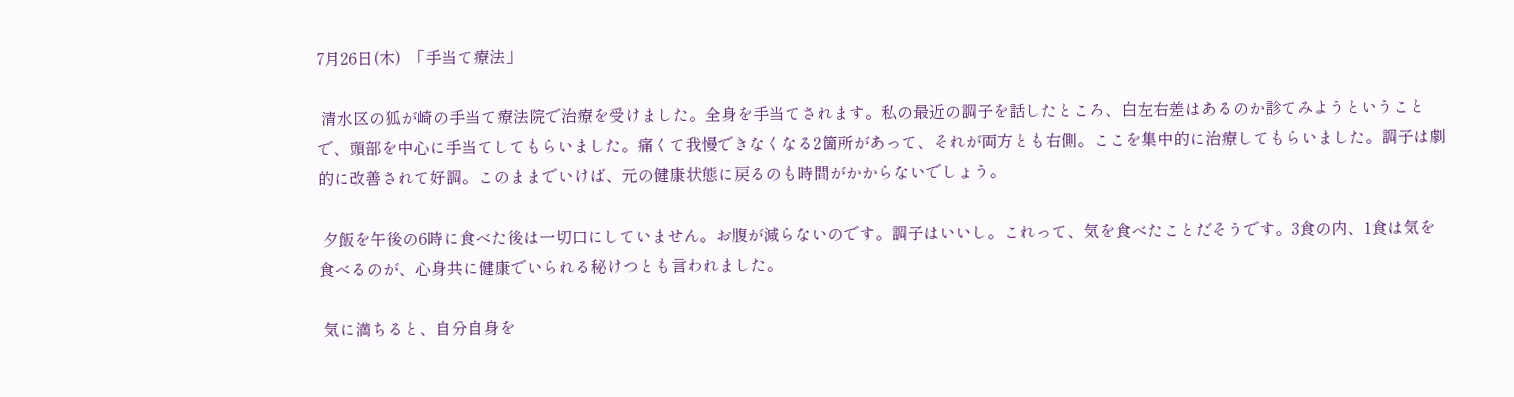7月26日(木)  「手当て療法」

 清水区の狐が崎の手当て療法院で治療を受けました。全身を手当てされます。私の最近の調子を話したところ、白左右差はあるのか診てみようということで、頭部を中心に手当てしてもらいました。痛くて我慢できなくなる2箇所があって、それが両方とも右側。ここを集中的に治療してもらいました。調子は劇的に改善されて好調。このままでいけば、元の健康状態に戻るのも時間がかからないでしょう。

 夕飯を午後の6時に食べた後は一切口にしていません。お腹が減らないのです。調子はいいし。これって、気を食べたことだそうです。3食の内、1食は気を食べるのが、心身共に健康でいられる秘けつとも言われました。

 気に満ちると、自分自身を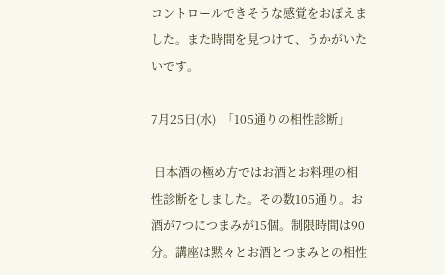コントロールできそうな感覚をおぼえました。また時間を見つけて、うかがいたいです。

7月25日(水)  「105通りの相性診断」

 日本酒の極め方ではお酒とお料理の相性診断をしました。その数105通り。お酒が7つにつまみが15個。制限時間は90分。講座は黙々とお酒とつまみとの相性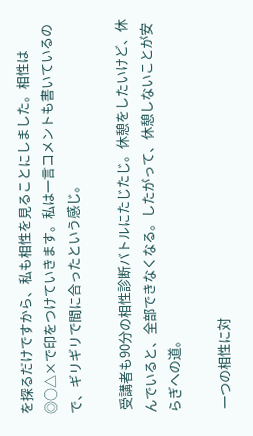を探るだけですから、私も相性を見ることにしました。相性は◎○△×で印をつけていきます。私は一言コメントも書いているので、ギリギリで間に合ったという感じ。

 受講者も90分の相性診断バトルにたじたじ。休憩をしたいけど、休んでいると、全部できなくなる。したがって、休憩しないことが安らぎへの道。

 一つの相性に対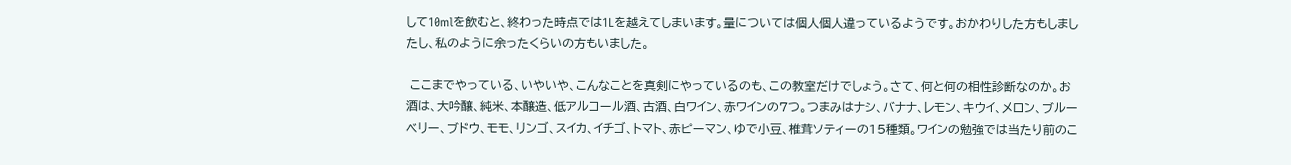して10mlを飲むと、終わった時点では1Lを越えてしまいます。量については個人個人違っているようです。おかわりした方もしましたし、私のように余ったくらいの方もいました。

 ここまでやっている、いやいや、こんなことを真剣にやっているのも、この教室だけでしょう。さて、何と何の相性診断なのか。お酒は、大吟醸、純米、本醸造、低アルコール酒、古酒、白ワイン、赤ワインの7つ。つまみはナシ、バナナ、レモン、キウイ、メロン、ブルーベリー、ブドウ、モモ、リンゴ、スイカ、イチゴ、トマト、赤ピーマン、ゆで小豆、椎茸ソティーの15種類。ワインの勉強では当たり前のこ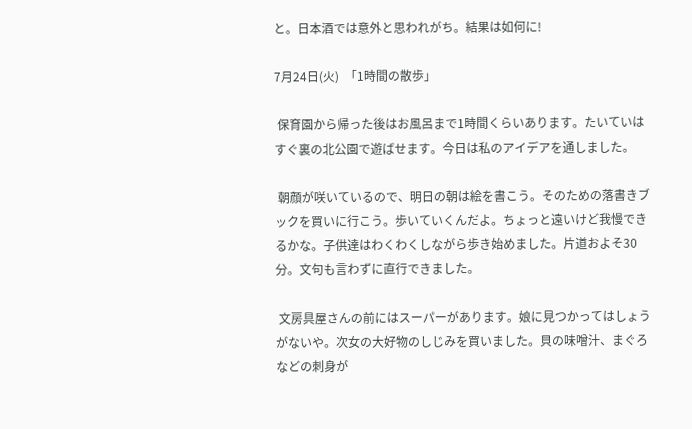と。日本酒では意外と思われがち。結果は如何に!

7月24日(火)  「1時間の散歩」

 保育園から帰った後はお風呂まで1時間くらいあります。たいていはすぐ裏の北公園で遊ばせます。今日は私のアイデアを通しました。

 朝顔が咲いているので、明日の朝は絵を書こう。そのための落書きブックを買いに行こう。歩いていくんだよ。ちょっと遠いけど我慢できるかな。子供達はわくわくしながら歩き始めました。片道およそ30分。文句も言わずに直行できました。

 文房具屋さんの前にはスーパーがあります。娘に見つかってはしょうがないや。次女の大好物のしじみを買いました。貝の味噌汁、まぐろなどの刺身が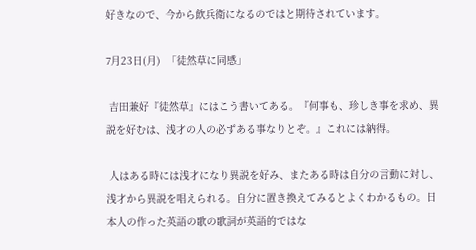好きなので、今から飲兵衛になるのではと期待されています。

7月23日(月)  「徒然草に同感」

 吉田兼好『徒然草』にはこう書いてある。『何事も、珍しき事を求め、異説を好むは、浅才の人の必ずある事なりとぞ。』これには納得。

 人はある時には浅才になり異説を好み、またある時は自分の言動に対し、浅才から異説を唱えられる。自分に置き換えてみるとよくわかるもの。日本人の作った英語の歌の歌詞が英語的ではな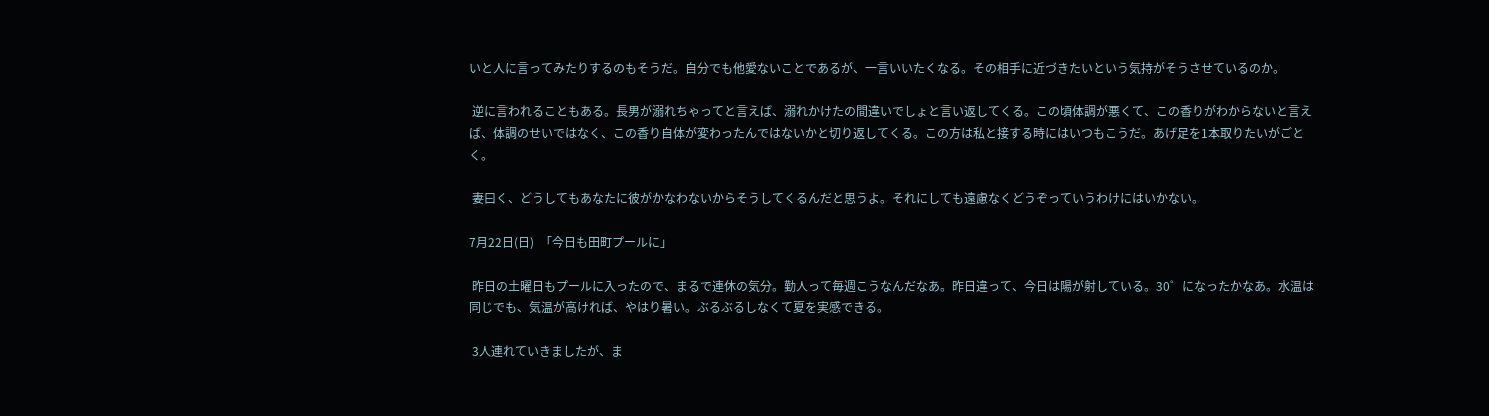いと人に言ってみたりするのもそうだ。自分でも他愛ないことであるが、一言いいたくなる。その相手に近づきたいという気持がそうさせているのか。

 逆に言われることもある。長男が溺れちゃってと言えば、溺れかけたの間違いでしょと言い返してくる。この頃体調が悪くて、この香りがわからないと言えば、体調のせいではなく、この香り自体が変わったんではないかと切り返してくる。この方は私と接する時にはいつもこうだ。あげ足を1本取りたいがごとく。

 妻曰く、どうしてもあなたに彼がかなわないからそうしてくるんだと思うよ。それにしても遠慮なくどうぞっていうわけにはいかない。

7月22日(日)  「今日も田町プールに」

 昨日の土曜日もプールに入ったので、まるで連休の気分。勤人って毎週こうなんだなあ。昨日違って、今日は陽が射している。30゜になったかなあ。水温は同じでも、気温が高ければ、やはり暑い。ぶるぶるしなくて夏を実感できる。

 3人連れていきましたが、ま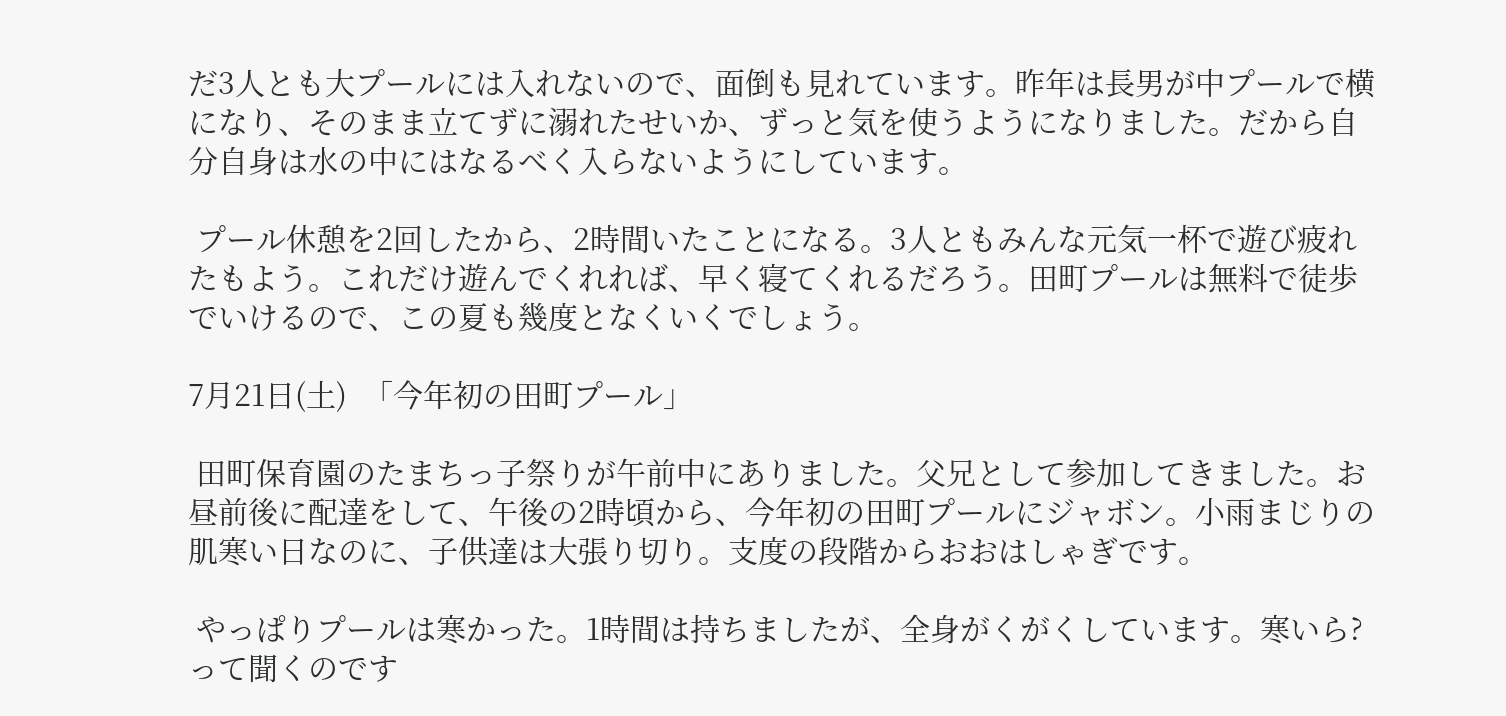だ3人とも大プールには入れないので、面倒も見れています。昨年は長男が中プールで横になり、そのまま立てずに溺れたせいか、ずっと気を使うようになりました。だから自分自身は水の中にはなるべく入らないようにしています。

 プール休憩を2回したから、2時間いたことになる。3人ともみんな元気一杯で遊び疲れたもよう。これだけ遊んでくれれば、早く寝てくれるだろう。田町プールは無料で徒歩でいけるので、この夏も幾度となくいくでしょう。

7月21日(土)  「今年初の田町プール」

 田町保育園のたまちっ子祭りが午前中にありました。父兄として参加してきました。お昼前後に配達をして、午後の2時頃から、今年初の田町プールにジャボン。小雨まじりの肌寒い日なのに、子供達は大張り切り。支度の段階からおおはしゃぎです。

 やっぱりプールは寒かった。1時間は持ちましたが、全身がくがくしています。寒いら?って聞くのです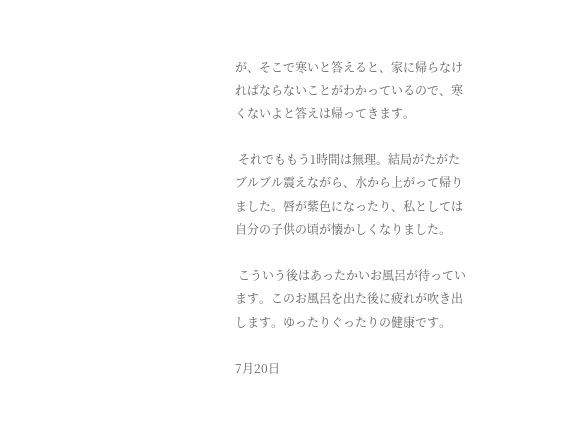が、そこで寒いと答えると、家に帰らなければならないことがわかっているので、寒くないよと答えは帰ってきます。

 それでももう1時間は無理。結局がたがたブルブル震えながら、水から上がって帰りました。唇が紫色になったり、私としては自分の子供の頃が懐かしくなりました。

 こういう後はあったかいお風呂が待っています。このお風呂を出た後に疲れが吹き出します。ゆったりぐったりの健康です。

7月20日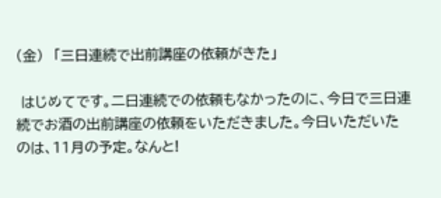(金)  「三日連続で出前講座の依頼がきた」

 はじめてです。二日連続での依頼もなかったのに、今日で三日連続でお酒の出前講座の依頼をいただきました。今日いただいたのは、11月の予定。なんと!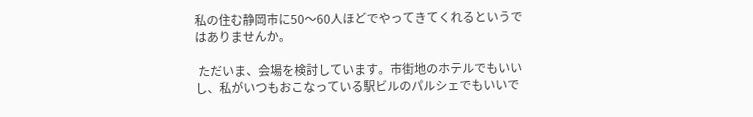私の住む静岡市に50〜60人ほどでやってきてくれるというではありませんか。

 ただいま、会場を検討しています。市街地のホテルでもいいし、私がいつもおこなっている駅ビルのパルシェでもいいで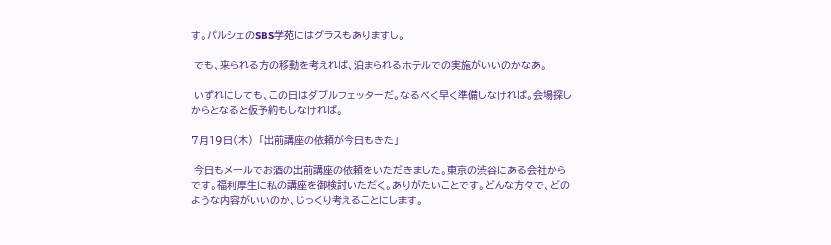す。パルシェのSBS学苑にはグラスもありますし。

 でも、来られる方の移動を考えれば、泊まられるホテルでの実施がいいのかなあ。

 いずれにしても、この日はダブルフェッターだ。なるべく早く準備しなければ。会場探しからとなると仮予約もしなければ。

7月19日(木)  「出前講座の依頼が今日もきた」

 今日もメールでお酒の出前講座の依頼をいただきました。東京の渋谷にある会社からです。福利厚生に私の講座を御検討いただく。ありがたいことです。どんな方々で、どのような内容がいいのか、じっくり考えることにします。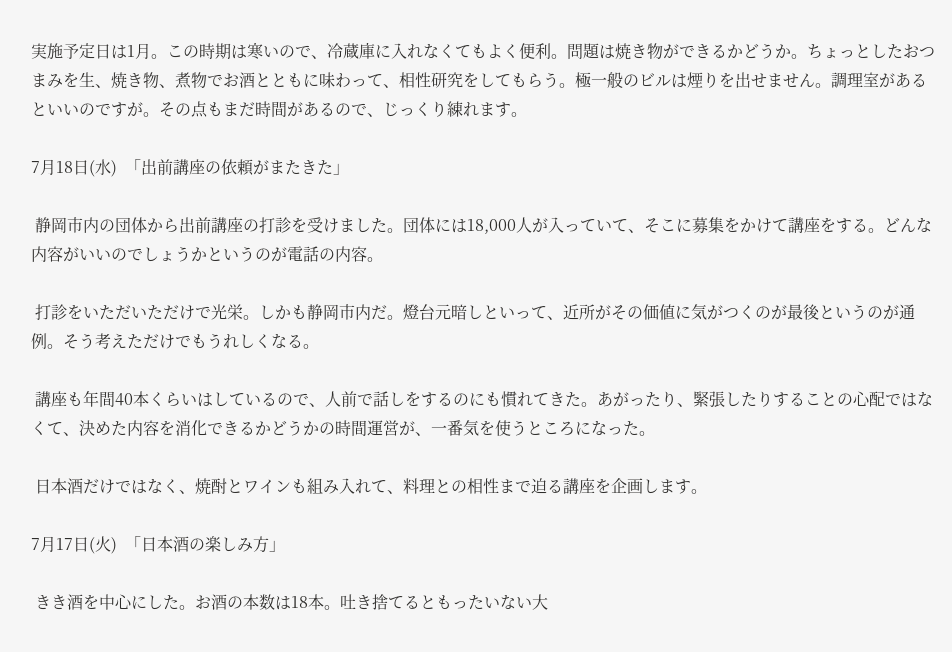実施予定日は1月。この時期は寒いので、冷蔵庫に入れなくてもよく便利。問題は焼き物ができるかどうか。ちょっとしたおつまみを生、焼き物、煮物でお酒とともに味わって、相性研究をしてもらう。極一般のビルは煙りを出せません。調理室があるといいのですが。その点もまだ時間があるので、じっくり練れます。

7月18日(水)  「出前講座の依頼がまたきた」

 静岡市内の団体から出前講座の打診を受けました。団体には18,000人が入っていて、そこに募集をかけて講座をする。どんな内容がいいのでしょうかというのが電話の内容。

 打診をいただいただけで光栄。しかも静岡市内だ。燈台元暗しといって、近所がその価値に気がつくのが最後というのが通例。そう考えただけでもうれしくなる。

 講座も年間40本くらいはしているので、人前で話しをするのにも慣れてきた。あがったり、緊張したりすることの心配ではなくて、決めた内容を消化できるかどうかの時間運営が、一番気を使うところになった。

 日本酒だけではなく、焼酎とワインも組み入れて、料理との相性まで迫る講座を企画します。

7月17日(火)  「日本酒の楽しみ方」

 きき酒を中心にした。お酒の本数は18本。吐き捨てるともったいない大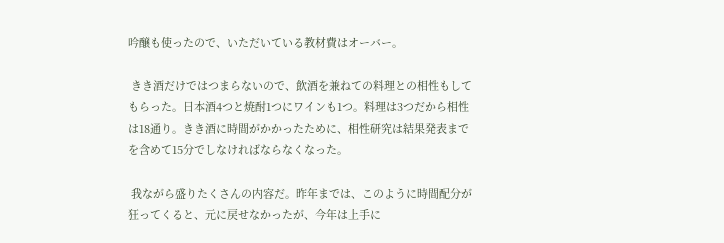吟醸も使ったので、いただいている教材費はオーバー。

 きき酒だけではつまらないので、飲酒を兼ねての料理との相性もしてもらった。日本酒4つと焼酎1つにワインも1つ。料理は3つだから相性は18通り。きき酒に時間がかかったために、相性研究は結果発表までを含めて15分でしなければならなくなった。

 我ながら盛りたくさんの内容だ。昨年までは、このように時間配分が狂ってくると、元に戻せなかったが、今年は上手に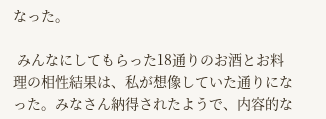なった。

 みんなにしてもらった18通りのお酒とお料理の相性結果は、私が想像していた通りになった。みなさん納得されたようで、内容的な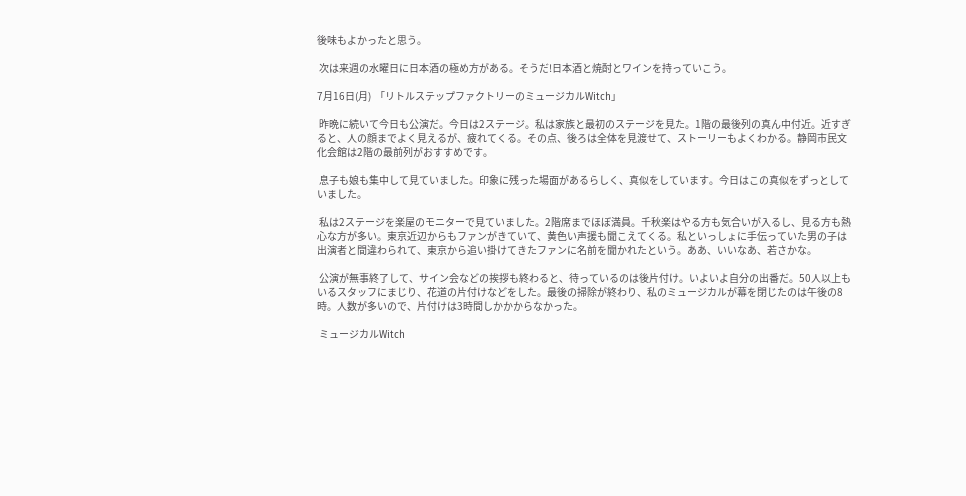後味もよかったと思う。

 次は来週の水曜日に日本酒の極め方がある。そうだ!日本酒と焼酎とワインを持っていこう。

7月16日(月)  「リトルステップファクトリーのミュージカルWitch」

 昨晩に続いて今日も公演だ。今日は2ステージ。私は家族と最初のステージを見た。1階の最後列の真ん中付近。近すぎると、人の顔までよく見えるが、疲れてくる。その点、後ろは全体を見渡せて、ストーリーもよくわかる。静岡市民文化会館は2階の最前列がおすすめです。

 息子も娘も集中して見ていました。印象に残った場面があるらしく、真似をしています。今日はこの真似をずっとしていました。

 私は2ステージを楽屋のモニターで見ていました。2階席までほぼ満員。千秋楽はやる方も気合いが入るし、見る方も熱心な方が多い。東京近辺からもファンがきていて、黄色い声援も聞こえてくる。私といっしょに手伝っていた男の子は出演者と間違わられて、東京から追い掛けてきたファンに名前を聞かれたという。ああ、いいなあ、若さかな。

 公演が無事終了して、サイン会などの挨拶も終わると、待っているのは後片付け。いよいよ自分の出番だ。50人以上もいるスタッフにまじり、花道の片付けなどをした。最後の掃除が終わり、私のミュージカルが幕を閉じたのは午後の8時。人数が多いので、片付けは3時間しかかからなかった。

 ミュージカルWitch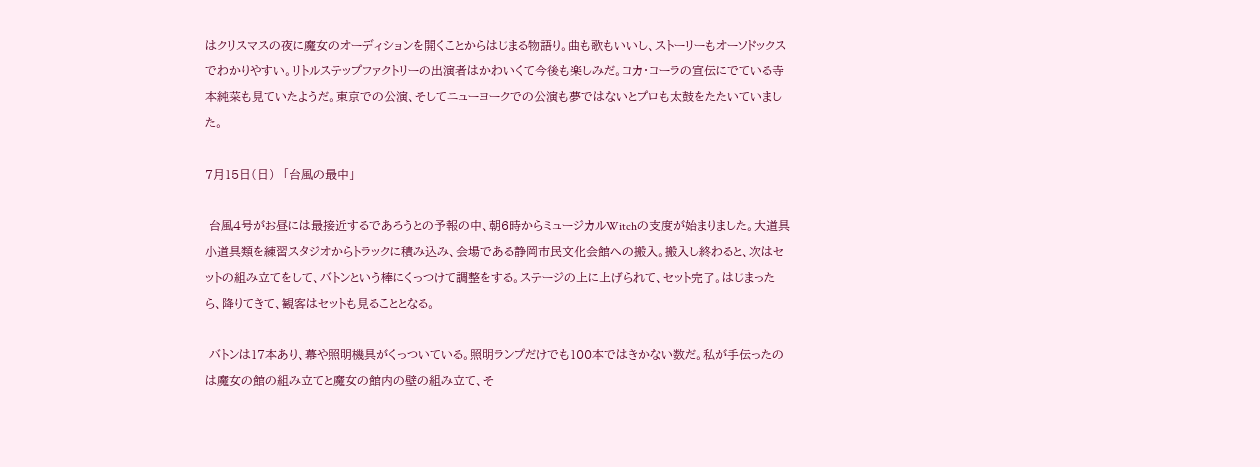はクリスマスの夜に魔女のオーディションを開くことからはじまる物語り。曲も歌もいいし、ストーリーもオーソドックスでわかりやすい。リトルステップファクトリーの出演者はかわいくて今後も楽しみだ。コカ・コーラの宣伝にでている寺本純菜も見ていたようだ。東京での公演、そしてニューヨークでの公演も夢ではないとプロも太鼓をたたいていました。

7月15日(日)  「台風の最中」

 台風4号がお昼には最接近するであろうとの予報の中、朝6時からミュージカルWitchの支度が始まりました。大道具小道具類を練習スタジオからトラックに積み込み、会場である静岡市民文化会館への搬入。搬入し終わると、次はセットの組み立てをして、バトンという棒にくっつけて調整をする。ステージの上に上げられて、セット完了。はじまったら、降りてきて、観客はセットも見ることとなる。

 バトンは17本あり、幕や照明機具がくっついている。照明ランプだけでも100本ではきかない数だ。私が手伝ったのは魔女の館の組み立てと魔女の館内の壁の組み立て、そ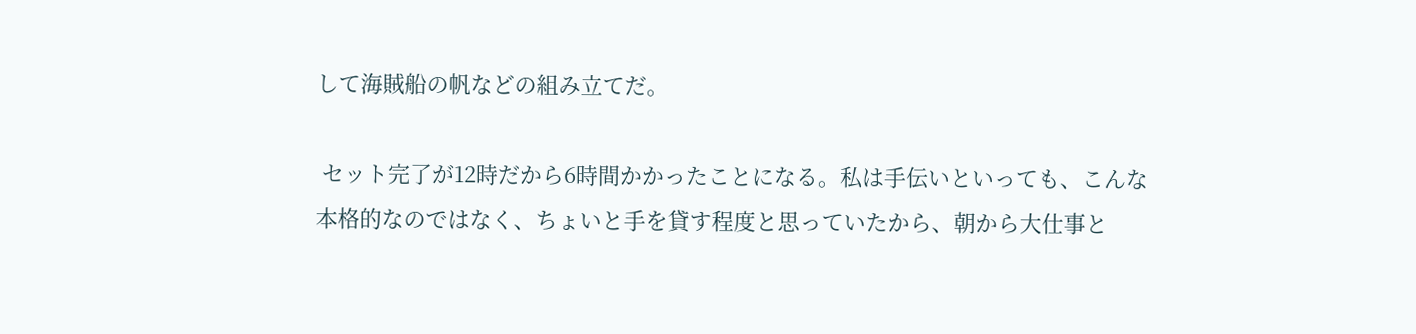して海賊船の帆などの組み立てだ。

 セット完了が12時だから6時間かかったことになる。私は手伝いといっても、こんな本格的なのではなく、ちょいと手を貸す程度と思っていたから、朝から大仕事と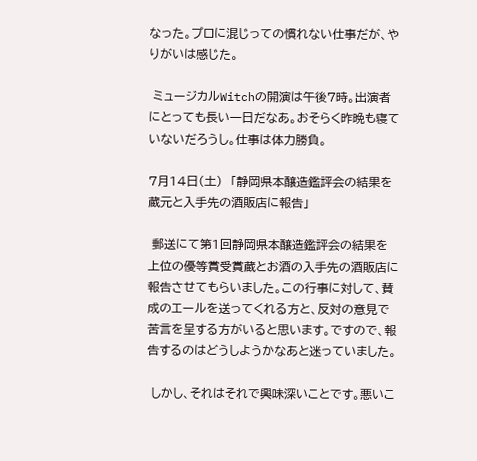なった。プロに混じっての慣れない仕事だが、やりがいは感じた。

 ミュージカルWitchの開演は午後7時。出演者にとっても長い一日だなあ。おそらく昨晩も寝ていないだろうし。仕事は体力勝負。

7月14日(土)  「静岡県本醸造鑑評会の結果を蔵元と入手先の酒販店に報告」

 郵送にて第1回静岡県本醸造鑑評会の結果を上位の優等賞受賞蔵とお酒の入手先の酒販店に報告させてもらいました。この行事に対して、賛成のエールを送ってくれる方と、反対の意見で苦言を呈する方がいると思います。ですので、報告するのはどうしようかなあと迷っていました。

 しかし、それはそれで興味深いことです。悪いこ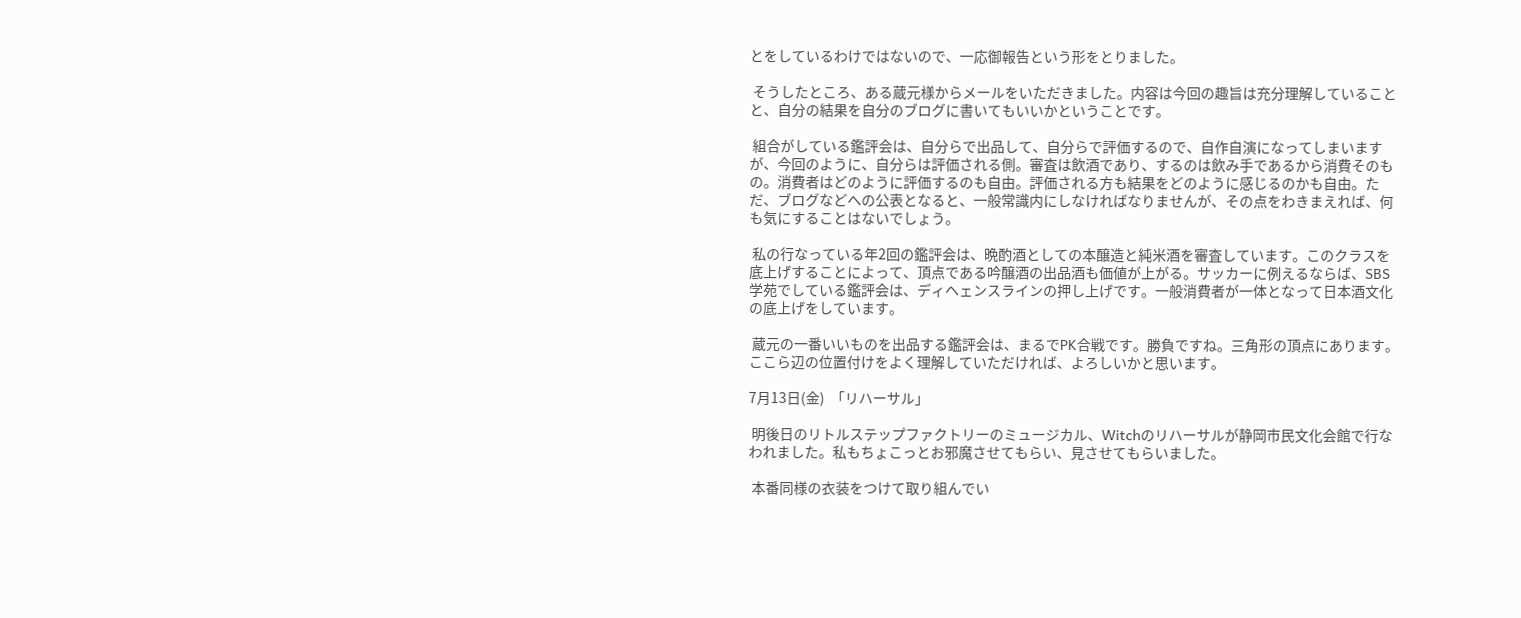とをしているわけではないので、一応御報告という形をとりました。

 そうしたところ、ある蔵元様からメールをいただきました。内容は今回の趣旨は充分理解していることと、自分の結果を自分のブログに書いてもいいかということです。

 組合がしている鑑評会は、自分らで出品して、自分らで評価するので、自作自演になってしまいますが、今回のように、自分らは評価される側。審査は飲酒であり、するのは飲み手であるから消費そのもの。消費者はどのように評価するのも自由。評価される方も結果をどのように感じるのかも自由。ただ、ブログなどへの公表となると、一般常識内にしなければなりませんが、その点をわきまえれば、何も気にすることはないでしょう。

 私の行なっている年2回の鑑評会は、晩酌酒としての本醸造と純米酒を審査しています。このクラスを底上げすることによって、頂点である吟醸酒の出品酒も価値が上がる。サッカーに例えるならば、SBS学苑でしている鑑評会は、ディヘェンスラインの押し上げです。一般消費者が一体となって日本酒文化の底上げをしています。

 蔵元の一番いいものを出品する鑑評会は、まるでPK合戦です。勝負ですね。三角形の頂点にあります。ここら辺の位置付けをよく理解していただければ、よろしいかと思います。

7月13日(金)  「リハーサル」

 明後日のリトルステップファクトリーのミュージカル、Witchのリハーサルが静岡市民文化会館で行なわれました。私もちょこっとお邪魔させてもらい、見させてもらいました。

 本番同様の衣装をつけて取り組んでい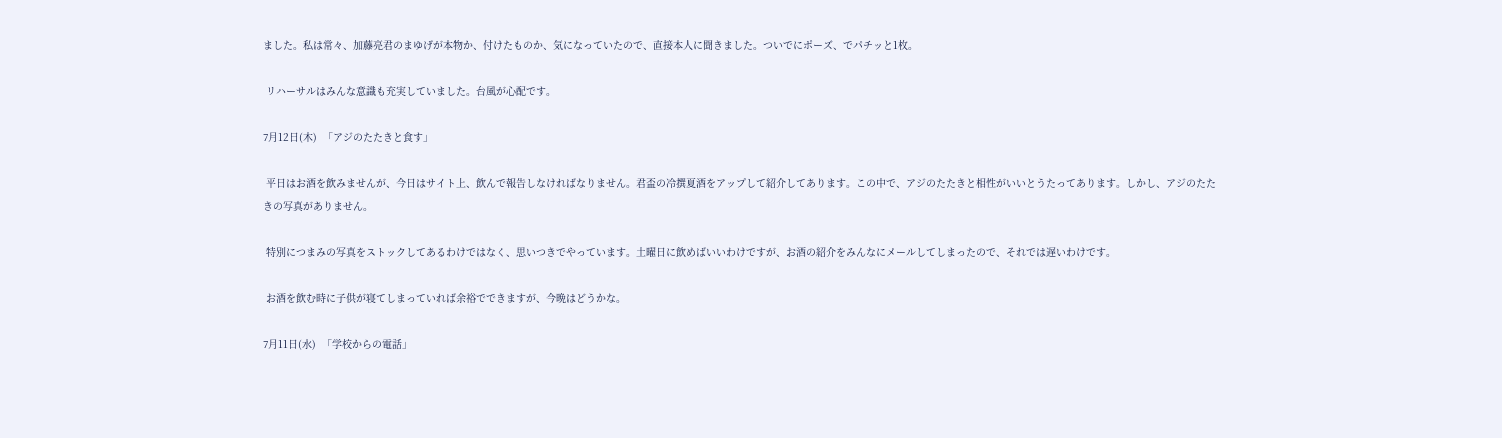ました。私は常々、加藤亮君のまゆげが本物か、付けたものか、気になっていたので、直接本人に聞きました。ついでにポーズ、でパチッと1枚。

 リハーサルはみんな意識も充実していました。台風が心配です。

7月12日(木)  「アジのたたきと食す」

 平日はお酒を飲みませんが、今日はサイト上、飲んで報告しなければなりません。君盃の冷撰夏酒をアップして紹介してあります。この中で、アジのたたきと相性がいいとうたってあります。しかし、アジのたたきの写真がありません。

 特別につまみの写真をストックしてあるわけではなく、思いつきでやっています。土曜日に飲めばいいわけですが、お酒の紹介をみんなにメールしてしまったので、それでは遅いわけです。

 お酒を飲む時に子供が寝てしまっていれば余裕でできますが、今晩はどうかな。

7月11日(水)  「学校からの電話」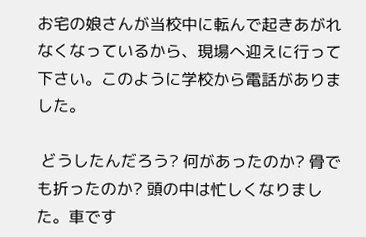お宅の娘さんが当校中に転んで起きあがれなくなっているから、現場へ迎えに行って下さい。このように学校から電話がありました。

 どうしたんだろう? 何があったのか? 骨でも折ったのか? 頭の中は忙しくなりました。車です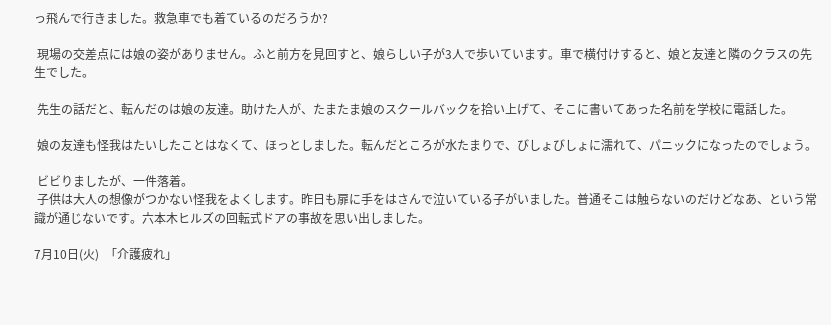っ飛んで行きました。救急車でも着ているのだろうか?

 現場の交差点には娘の姿がありません。ふと前方を見回すと、娘らしい子が3人で歩いています。車で横付けすると、娘と友達と隣のクラスの先生でした。

 先生の話だと、転んだのは娘の友達。助けた人が、たまたま娘のスクールバックを拾い上げて、そこに書いてあった名前を学校に電話した。

 娘の友達も怪我はたいしたことはなくて、ほっとしました。転んだところが水たまりで、びしょびしょに濡れて、パニックになったのでしょう。

 ビビりましたが、一件落着。
 子供は大人の想像がつかない怪我をよくします。昨日も扉に手をはさんで泣いている子がいました。普通そこは触らないのだけどなあ、という常識が通じないです。六本木ヒルズの回転式ドアの事故を思い出しました。

7月10日(火)  「介護疲れ」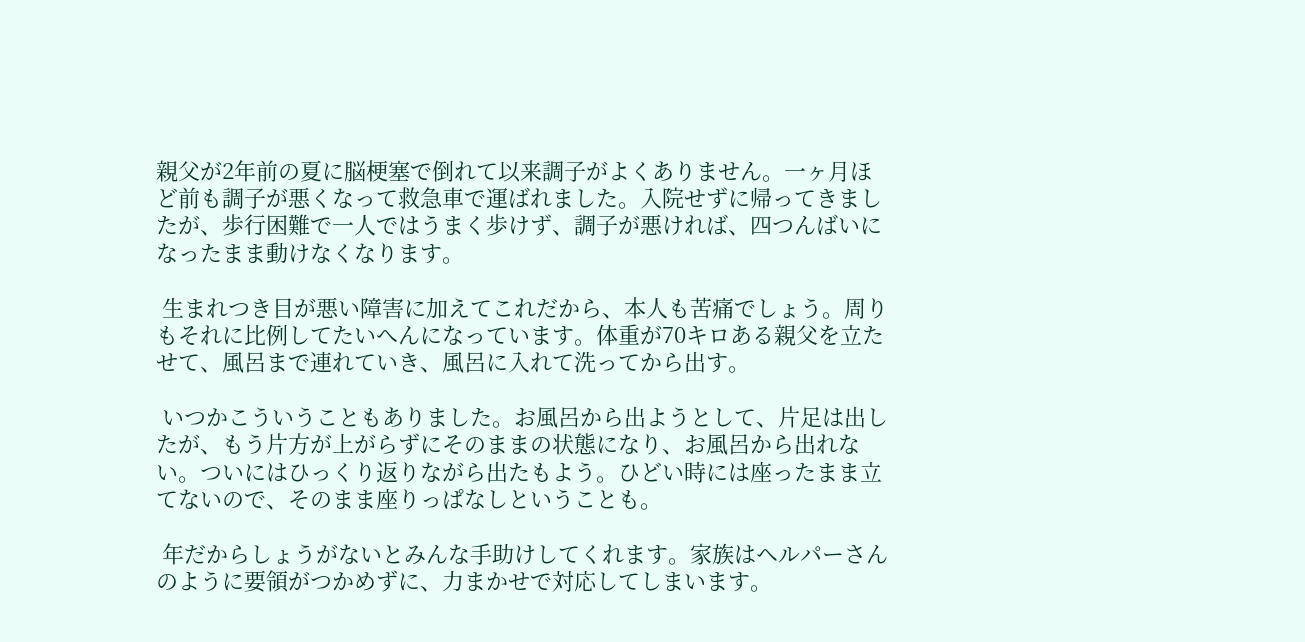親父が2年前の夏に脳梗塞で倒れて以来調子がよくありません。一ヶ月ほど前も調子が悪くなって救急車で運ばれました。入院せずに帰ってきましたが、歩行困難で一人ではうまく歩けず、調子が悪ければ、四つんばいになったまま動けなくなります。

 生まれつき目が悪い障害に加えてこれだから、本人も苦痛でしょう。周りもそれに比例してたいへんになっています。体重が70キロある親父を立たせて、風呂まで連れていき、風呂に入れて洗ってから出す。

 いつかこういうこともありました。お風呂から出ようとして、片足は出したが、もう片方が上がらずにそのままの状態になり、お風呂から出れない。ついにはひっくり返りながら出たもよう。ひどい時には座ったまま立てないので、そのまま座りっぱなしということも。

 年だからしょうがないとみんな手助けしてくれます。家族はヘルパーさんのように要領がつかめずに、力まかせで対応してしまいます。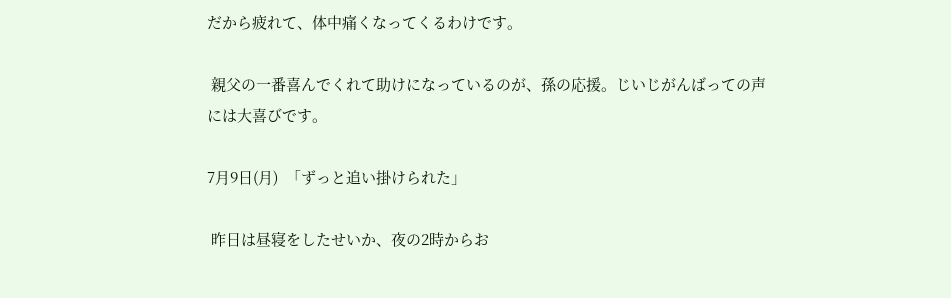だから疲れて、体中痛くなってくるわけです。

 親父の一番喜んでくれて助けになっているのが、孫の応援。じいじがんばっての声には大喜びです。

7月9日(月)  「ずっと追い掛けられた」

 昨日は昼寝をしたせいか、夜の2時からお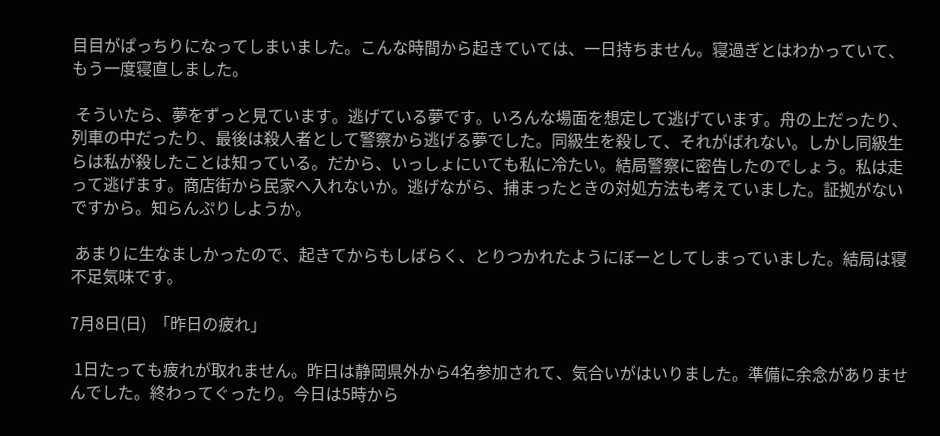目目がぱっちりになってしまいました。こんな時間から起きていては、一日持ちません。寝過ぎとはわかっていて、もう一度寝直しました。

 そういたら、夢をずっと見ています。逃げている夢です。いろんな場面を想定して逃げています。舟の上だったり、列車の中だったり、最後は殺人者として警察から逃げる夢でした。同級生を殺して、それがばれない。しかし同級生らは私が殺したことは知っている。だから、いっしょにいても私に冷たい。結局警察に密告したのでしょう。私は走って逃げます。商店街から民家へ入れないか。逃げながら、捕まったときの対処方法も考えていました。証拠がないですから。知らんぷりしようか。

 あまりに生なましかったので、起きてからもしばらく、とりつかれたようにぼーとしてしまっていました。結局は寝不足気味です。

7月8日(日)  「昨日の疲れ」

 1日たっても疲れが取れません。昨日は静岡県外から4名参加されて、気合いがはいりました。準備に余念がありませんでした。終わってぐったり。今日は5時から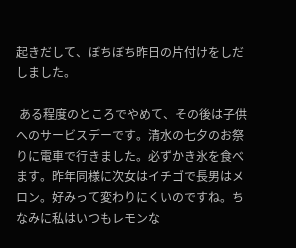起きだして、ぼちぼち昨日の片付けをしだしました。

 ある程度のところでやめて、その後は子供へのサービスデーです。清水の七夕のお祭りに電車で行きました。必ずかき氷を食べます。昨年同様に次女はイチゴで長男はメロン。好みって変わりにくいのですね。ちなみに私はいつもレモンな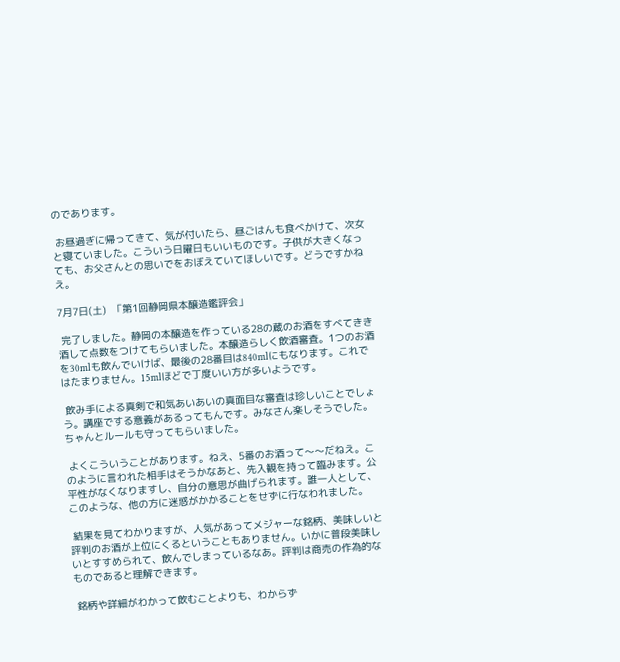のであります。

 お昼過ぎに帰ってきて、気が付いたら、昼ごはんも食べかけて、次女と寝ていました。こういう日曜日もいいものです。子供が大きくなっても、お父さんとの思いでをおぼえていてほしいです。どうですかねえ。

7月7日(土)  「第1回静岡県本醸造鑑評会」

 完了しました。静岡の本醸造を作っている28の蔵のお酒をすべてきき酒して点数をつけてもらいました。本醸造らしく飲酒審査。1つのお酒を30mlも飲んでいけば、最後の28番目は840mlにもなります。これではたまりません。15mlほどで丁度いい方が多いようです。

 飲み手による真剣で和気あいあいの真面目な審査は珍しいことでしょう。講座でする意義があるってもんです。みなさん楽しそうでした。ちゃんとルールも守ってもらいました。

 よくこういうことがあります。ねえ、5番のお酒って〜〜だねえ。このように言われた相手はそうかなあと、先入観を持って臨みます。公平性がなくなりますし、自分の意思が曲げられます。誰一人として、このような、他の方に迷惑がかかることをせずに行なわれました。

 結果を見てわかりますが、人気があってメジャーな銘柄、美味しいと評判のお酒が上位にくるということもありません。いかに普段美味しいとすすめられて、飲んでしまっているなあ。評判は商売の作為的なものであると理解できます。

 銘柄や詳細がわかって飲むことよりも、わからず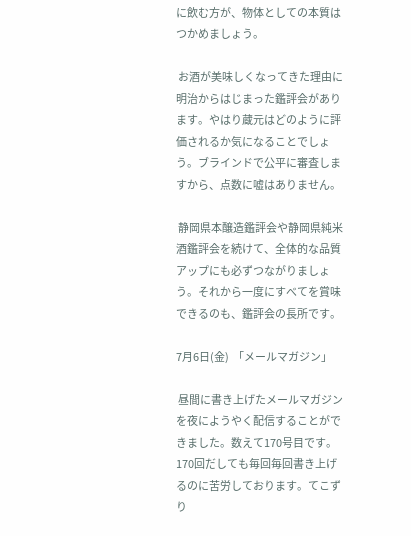に飲む方が、物体としての本質はつかめましょう。

 お酒が美味しくなってきた理由に明治からはじまった鑑評会があります。やはり蔵元はどのように評価されるか気になることでしょう。ブラインドで公平に審査しますから、点数に嘘はありません。

 静岡県本醸造鑑評会や静岡県純米酒鑑評会を続けて、全体的な品質アップにも必ずつながりましょう。それから一度にすべてを賞味できるのも、鑑評会の長所です。

7月6日(金)  「メールマガジン」

 昼間に書き上げたメールマガジンを夜にようやく配信することができました。数えて170号目です。170回だしても毎回毎回書き上げるのに苦労しております。てこずり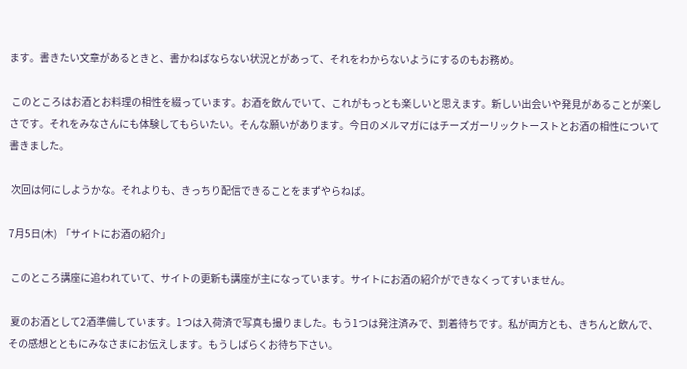ます。書きたい文章があるときと、書かねばならない状況とがあって、それをわからないようにするのもお務め。

 このところはお酒とお料理の相性を綴っています。お酒を飲んでいて、これがもっとも楽しいと思えます。新しい出会いや発見があることが楽しさです。それをみなさんにも体験してもらいたい。そんな願いがあります。今日のメルマガにはチーズガーリックトーストとお酒の相性について書きました。

 次回は何にしようかな。それよりも、きっちり配信できることをまずやらねば。

7月5日(木)  「サイトにお酒の紹介」

 このところ講座に追われていて、サイトの更新も講座が主になっています。サイトにお酒の紹介ができなくってすいません。

 夏のお酒として2酒準備しています。1つは入荷済で写真も撮りました。もう1つは発注済みで、到着待ちです。私が両方とも、きちんと飲んで、その感想とともにみなさまにお伝えします。もうしばらくお待ち下さい。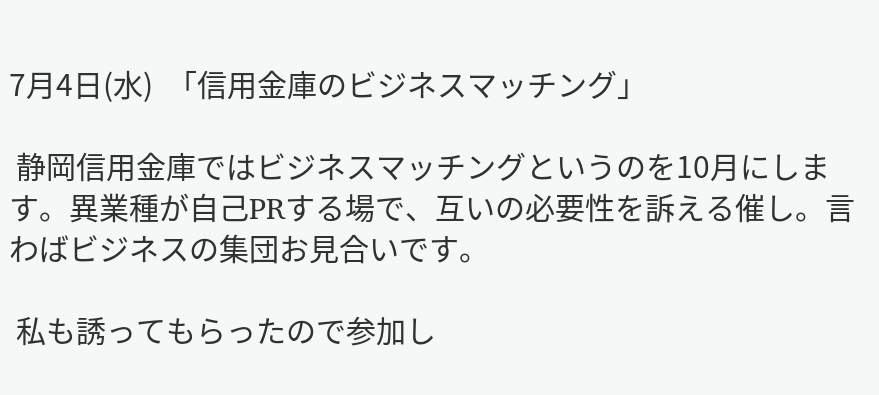7月4日(水)  「信用金庫のビジネスマッチング」

 静岡信用金庫ではビジネスマッチングというのを10月にします。異業種が自己PRする場で、互いの必要性を訴える催し。言わばビジネスの集団お見合いです。

 私も誘ってもらったので参加し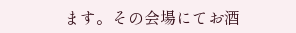ます。その会場にてお酒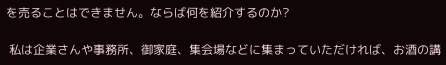を売ることはできません。ならば何を紹介するのか?

 私は企業さんや事務所、御家庭、集会場などに集まっていただければ、お酒の講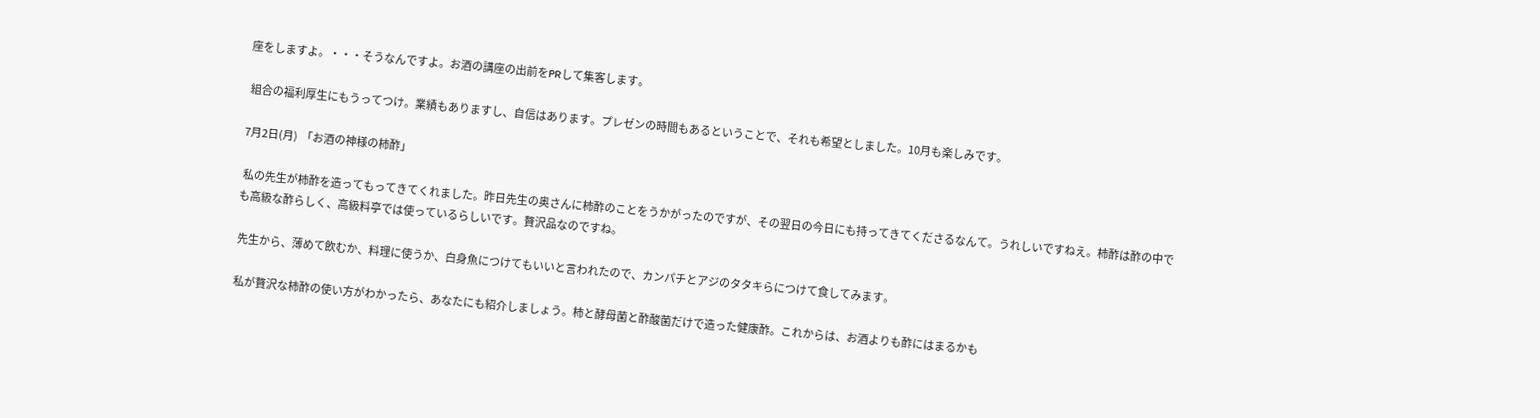座をしますよ。・・・そうなんですよ。お酒の講座の出前をPRして集客します。

 組合の福利厚生にもうってつけ。業績もありますし、自信はあります。プレゼンの時間もあるということで、それも希望としました。10月も楽しみです。

7月2日(月)  「お酒の神様の柿酢」

 私の先生が柿酢を造ってもってきてくれました。昨日先生の奥さんに柿酢のことをうかがったのですが、その翌日の今日にも持ってきてくださるなんて。うれしいですねえ。柿酢は酢の中でも高級な酢らしく、高級料亭では使っているらしいです。贅沢品なのですね。

 先生から、薄めて飲むか、料理に使うか、白身魚につけてもいいと言われたので、カンパチとアジのタタキらにつけて食してみます。

 私が贅沢な柿酢の使い方がわかったら、あなたにも紹介しましょう。柿と酵母菌と酢酸菌だけで造った健康酢。これからは、お酒よりも酢にはまるかも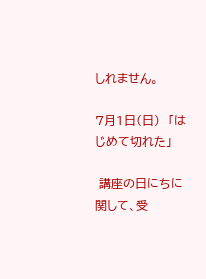しれません。

7月1日(日)  「はじめて切れた」

 講座の日にちに関して、受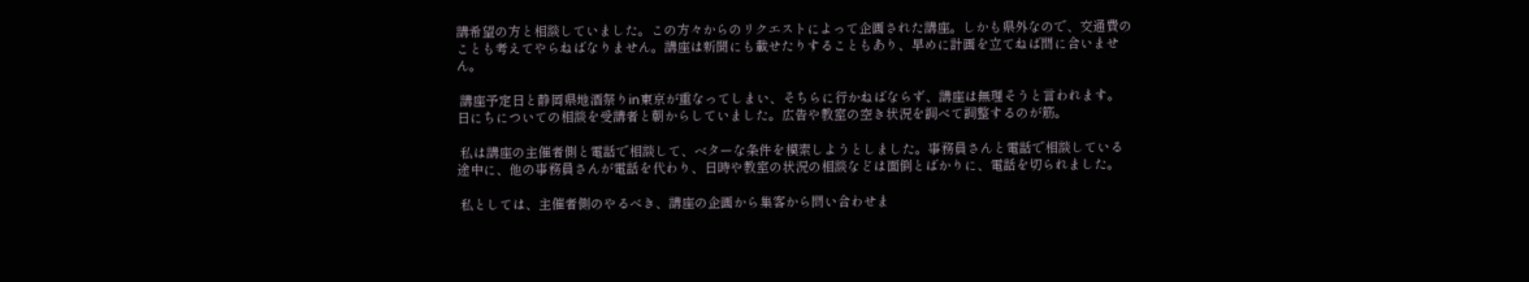講希望の方と相談していました。この方々からのリクエストによって企画された講座。しかも県外なので、交通費のことも考えてやらねばなりません。講座は新聞にも載せたりすることもあり、早めに計画を立てねば間に合いません。

 講座予定日と静岡県地酒祭りin東京が重なってしまい、そちらに行かねばならず、講座は無理そうと言われます。日にちについての相談を受講者と朝からしていました。広告や教室の空き状況を調べて調整するのが筋。

 私は講座の主催者側と電話で相談して、ベターな条件を模索しようとしました。事務員さんと電話で相談している途中に、他の事務員さんが電話を代わり、日時や教室の状況の相談などは面倒とばかりに、電話を切られました。

 私としては、主催者側のやるべき、講座の企画から集客から問い合わせま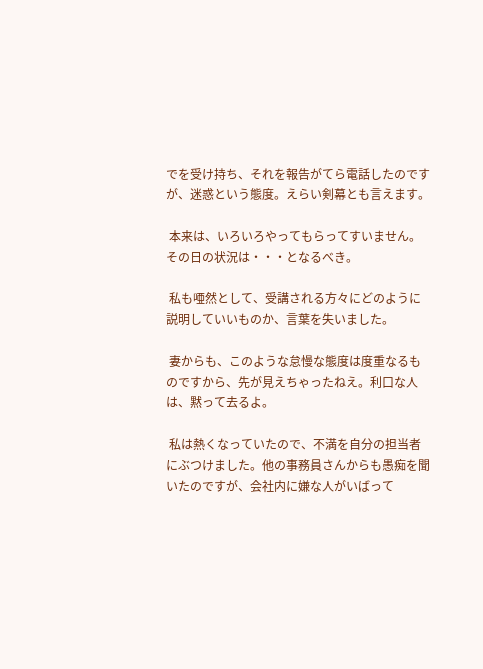でを受け持ち、それを報告がてら電話したのですが、迷惑という態度。えらい剣幕とも言えます。

 本来は、いろいろやってもらってすいません。その日の状況は・・・となるべき。

 私も唖然として、受講される方々にどのように説明していいものか、言葉を失いました。

 妻からも、このような怠慢な態度は度重なるものですから、先が見えちゃったねえ。利口な人は、黙って去るよ。

 私は熱くなっていたので、不満を自分の担当者にぶつけました。他の事務員さんからも愚痴を聞いたのですが、会社内に嫌な人がいばって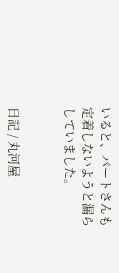いると、パートさんも定着しないようと漏らしていました。


日記 / 丸河屋